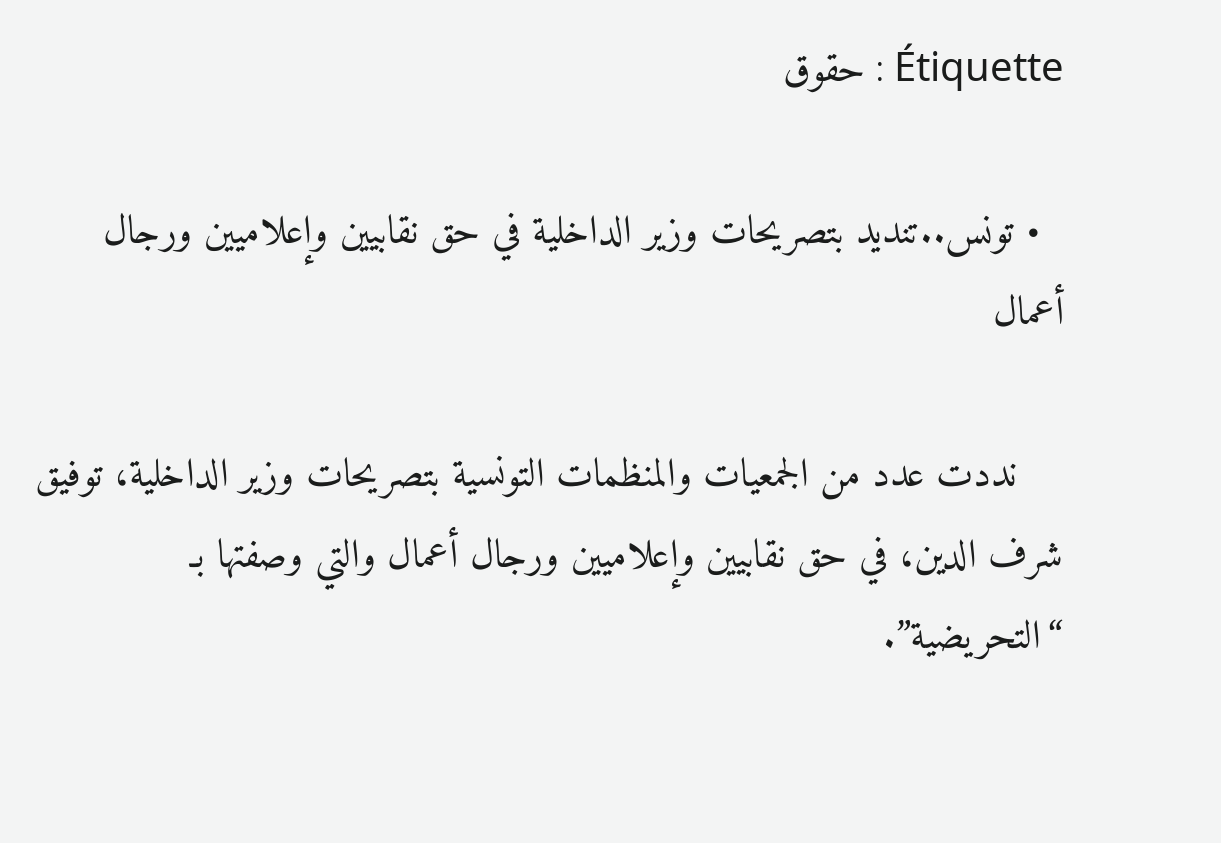Étiquette : حقوق

  • تونس..تنديد بتصريحات وزير الداخلية في حق نقابيين وإعلاميين ورجال أعمال

    نددت عدد من الجمعيات والمنظمات التونسية بتصريحات وزير الداخلية، توفيق شرف الدين، في حق نقابيين وإعلاميين ورجال أعمال والتي وصفتها بـ “التحريضية”.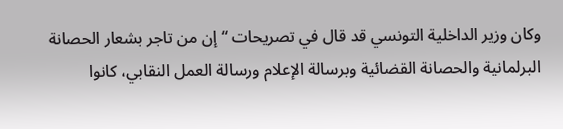وكان وزير الداخلية التونسي قد قال في تصريحات “إن من تاجر بشعار الحصانة البرلمانية والحصانة القضائية وبرسالة الإعلام ورسالة العمل النقابي، كانوا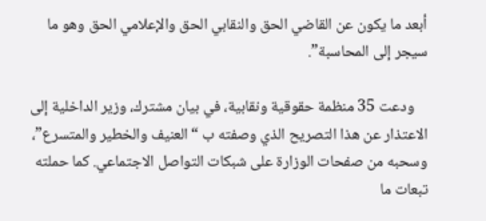أبعد ما يكون عن القاضي الحق والنقابي الحق والإعلامي الحق وهو ما سيجر إلى المحاسبة”.

    ودعت 35 منظمة حقوقية ونقابية، في بيان مشترك، وزير الداخلية إلى الاعتذار عن هذا التصريح الذي وصفته ب “العنيف والخطير والمتسرع”، وسحبه من صفحات الوزارة على شبكات التواصل الاجتماعي. كما حملته تبعات ما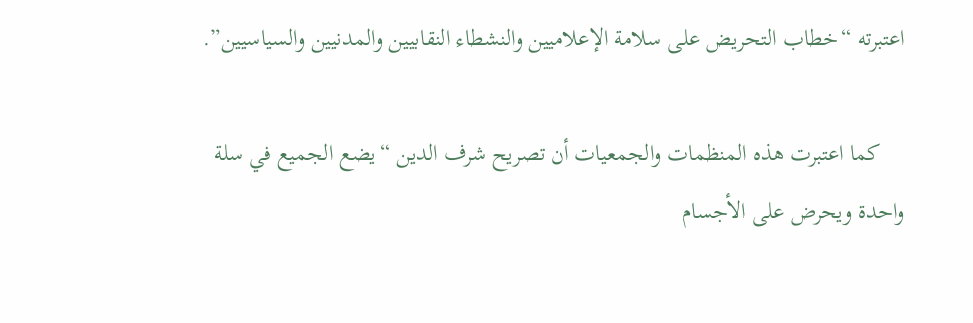اعتبرته “خطاب التحريض على سلامة الإعلاميين والنشطاء النقابيين والمدنيين والسياسيين”.

    كما اعتبرت هذه المنظمات والجمعيات أن تصريح شرف الدين “يضع الجميع في سلة واحدة ويحرض على الأجسام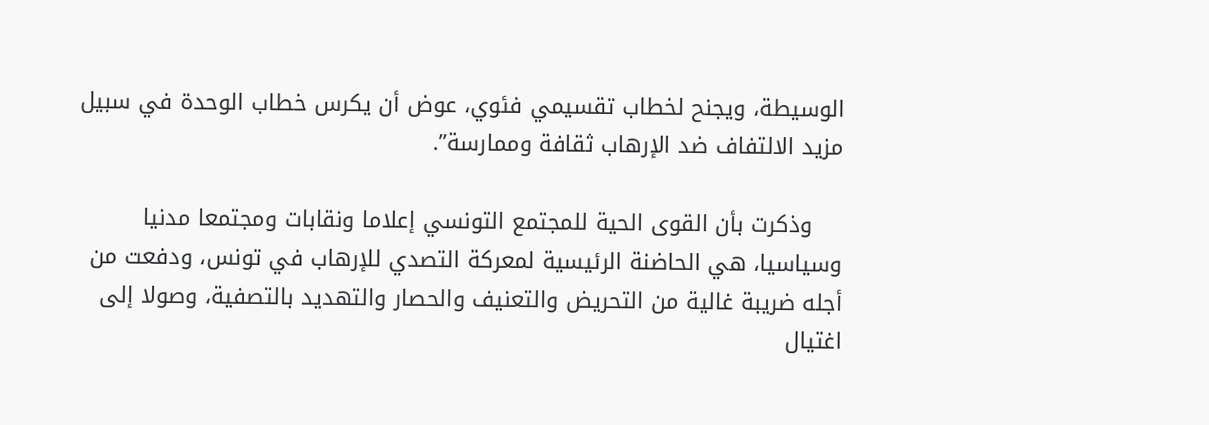الوسيطة، ويجنح لخطاب تقسيمي فئوي، عوض أن يكرس خطاب الوحدة في سبيل مزيد الالتفاف ضد الإرهاب ثقافة وممارسة”.

    وذكرت بأن القوى الحية للمجتمع التونسي إعلاما ونقابات ومجتمعا مدنيا وسياسيا، هي الحاضنة الرئيسية لمعركة التصدي للإرهاب في تونس، ودفعت من أجله ضريبة غالية من التحريض والتعنيف والحصار والتهديد بالتصفية، وصولا إلى اغتيال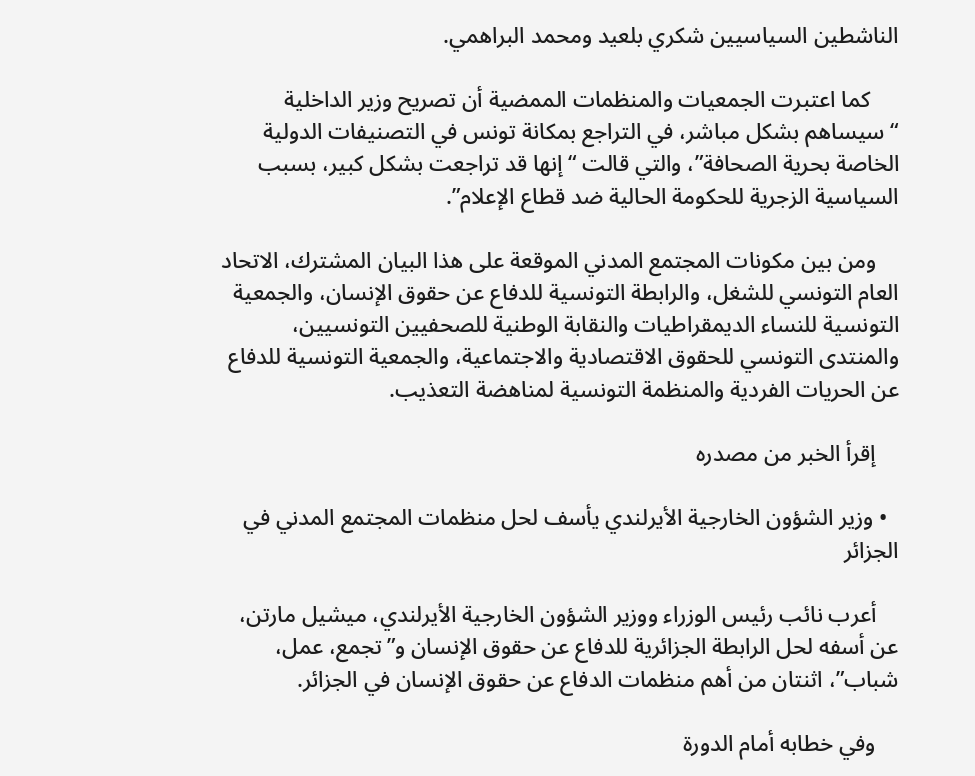الناشطين السياسيين شكري بلعيد ومحمد البراهمي.

     كما اعتبرت الجمعيات والمنظمات الممضية أن تصريح وزير الداخلية “سيساهم بشكل مباشر، في التراجع بمكانة تونس في التصنيفات الدولية الخاصة بحرية الصحافة”، والتي قالت “إنها قد تراجعت بشكل كبير، بسبب السياسية الزجرية للحكومة الحالية ضد قطاع الإعلام”.

    ومن بين مكونات المجتمع المدني الموقعة على هذا البيان المشترك، الاتحاد العام التونسي للشغل، والرابطة التونسية للدفاع عن حقوق الإنسان، والجمعية التونسية للنساء الديمقراطيات والنقابة الوطنية للصحفيين التونسيين، والمنتدى التونسي للحقوق الاقتصادية والاجتماعية، والجمعية التونسية للدفاع عن الحريات الفردية والمنظمة التونسية لمناهضة التعذيب.

    إقرأ الخبر من مصدره

  • وزير الشؤون الخارجية الأيرلندي يأسف لحل منظمات المجتمع المدني في الجزائر

    أعرب نائب رئيس الوزراء ووزير الشؤون الخارجية الأيرلندي، ميشيل مارتن، عن أسفه لحل الرابطة الجزائرية للدفاع عن حقوق الإنسان و”تجمع، عمل، شباب”، اثنتان من أهم منظمات الدفاع عن حقوق الإنسان في الجزائر.

    وفي خطابه أمام الدورة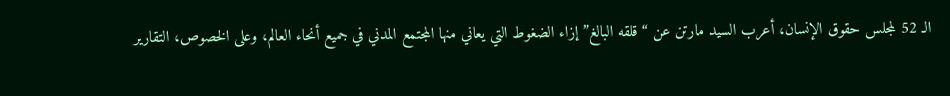الـ 52 لمجلس حقوق الإنسان، أعرب السيد مارتن عن “قلقه البالغ” إزاء الضغوط التي يعاني منها المجتمع المدني في جميع أنحاء العالم، وعلى الخصوص، التقارير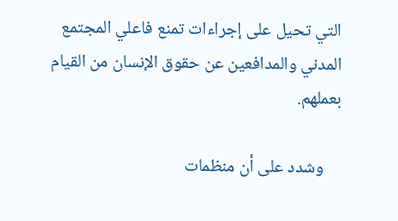التي تحيل على إجراءات تمنع فاعلي المجتمع المدني والمدافعين عن حقوق الإنسان من القيام بعملهم.

    وشدد على أن منظمات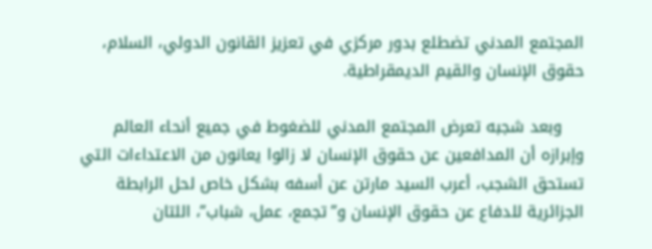المجتمع المدني تضطلع بدور مركزي في تعزيز القانون الدولي، السلام، حقوق الإنسان والقيم الديمقراطية.

    وبعد شجبه تعرض المجتمع المدني للضغوط في جميع أنحاء العالم وإبرازه أن المدافعين عن حقوق الإنسان لا زالوا يعانون من الاعتداءات التي تستحق الشجب، أعرب السيد مارتن عن أسفه بشكل خاص لحل الرابطة الجزائرية للدفاع عن حقوق الإنسان و”تجمع، عمل، شباب”، اللتان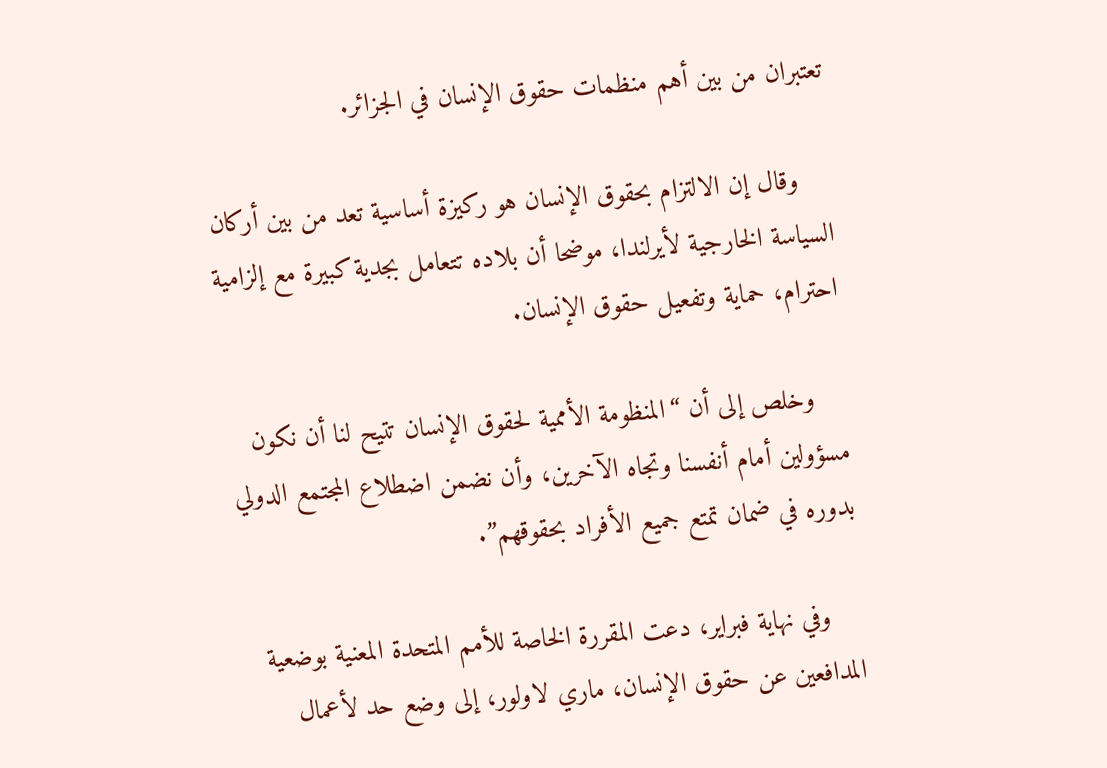تعتبران من بين أهم منظمات حقوق الإنسان في الجزائر.

    وقال إن الالتزام بحقوق الإنسان هو ركيزة أساسية تعد من بين أركان السياسة الخارجية لأيرلندا، موضحا أن بلاده تتعامل بجدية كبيرة مع إلزامية احترام، حماية وتفعيل حقوق الإنسان.

    وخلص إلى أن “المنظومة الأممية لحقوق الإنسان تتيح لنا أن نكون مسؤولين أمام أنفسنا وتجاه الآخرين، وأن نضمن اضطلاع المجتمع الدولي بدوره في ضمان تمتع جميع الأفراد بحقوقهم”.

    وفي نهاية فبراير، دعت المقررة الخاصة للأمم المتحدة المعنية بوضعية المدافعين عن حقوق الإنسان، ماري لاولور، إلى وضع حد لأعمال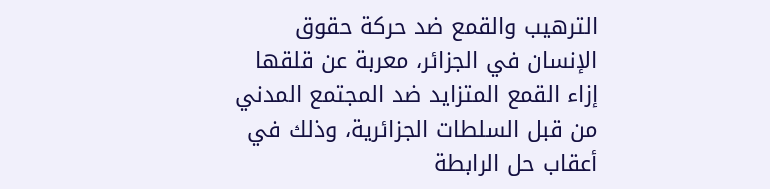الترهيب والقمع ضد حركة حقوق الإنسان في الجزائر، معربة عن قلقها إزاء القمع المتزايد ضد المجتمع المدني من قبل السلطات الجزائرية، وذلك في أعقاب حل الرابطة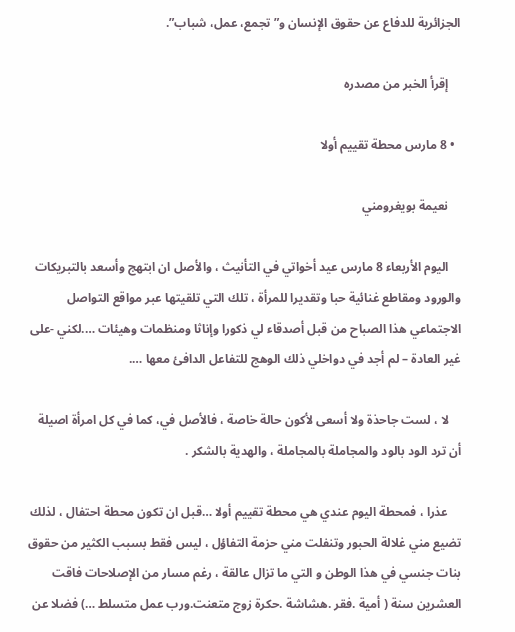الجزائرية للدفاع عن حقوق الإنسان و”تجمع، عمل، شباب”.

    إقرأ الخبر من مصدره

  • 8 مارس محطة تقييم أولا

    نعيمة بويغرومني

    اليوم الأربعاء 8 مارس عيد أخواتي في التأنيث ، والأصل ان ابتهج وأسعد بالتبريكات والورود ومقاطع غنائية حبا وتقديرا للمرأة ، تلك التي تلقيتها عبر مواقع التواصل الاجتماعي هذا الصباح من قبل أصدقاء لي ذكورا وإناثا ومنظمات وهيئات ….لكني -على غير العادة – لم أجد في دواخلي ذلك الوهج للتفاعل الدافئ معها ….

    لا ، لست جاحذة ولا أسعى لأكون حالة خاصة ، فالأصل في، كما في كل امرأة اصيلة أن ترد الود بالود والمجاملة بالمجاملة ، والهدية بالشكر .

    عذرا ، فمحطة اليوم عندي هي محطة تقييم أولا …قبل ان تكون محطة احتفال ، لذلك تضيع مني غلالة الحبور وتنفلت مني حزمة التفاؤل ، ليس فقط بسبب الكثير من حقوق بنات جنسي في هذا الوطن و التي ما تزال عالقة ، رغم مسار من الإصلاحات فاقت العشرين سنة ( أمية .فقر .هشاشة .حكرة زوج متعنت.ورب عمل متسلط …) فضلا عن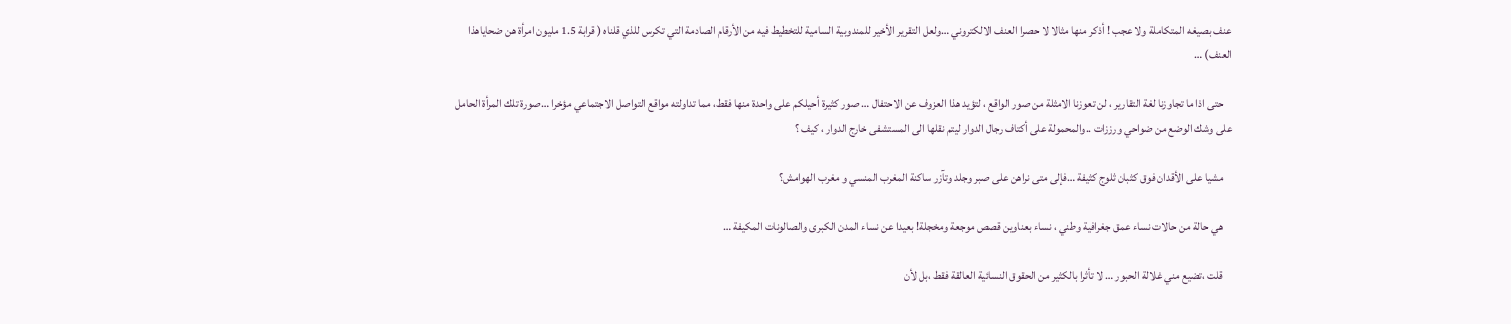عنف بصيغه المتكاملة ولا عجب ! أذكر منها مثالا لا حصرا العنف الالكتروني …ولعل التقرير الأخير للمندوبية السامية للتخطيط فيه من الأرقام الصادمة التي تكرس للذي قلناه ( قرابة 1.5 مليون امرأة هن ضحاياهذا العنف) …

    حتى اذا ما تجاوزنا لغة التقارير ، لن تعوزنا الامثلة من صور الواقع ، لتؤيد هذا العزوف عن الاحتفال … صور كثيرة أحيلكم على واحدة منها فقط، مما تداولته مواقع التواصل الاجتماعي مؤخرا …صورة تلك المرأة الحامل على وشك الوضع من ضواحي ورززات ..والمحمولة على أكتاف رجال الدوار ليتم نقلها الى المستشفى خارج الدوار ، كيف ؟

    مشيا على الأقدان فوق كثبان ثلوج كثيفة …فإلى متى نراهن على صبر وجلد وتآزر ساكنة المغرب المنسي و مغرب الهوامش؟

    هي حالة من حالات نساء عمق جغرافية وطني ، نساء بعناوين قصص موجعة ومخجلة! بعيدا عن نساء المدن الكبرى والصالونات المكيفة …

    قلت ،تضيع مني غلالة الحبور … لا تأثرا بالكثير من الحقوق النسائية العالقة فقط ،بل لأن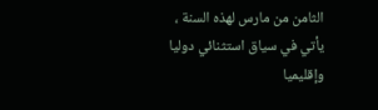الثامن من مارس لهذه السنة ، يأتي في سياق استثنائي دوليا وإقليميا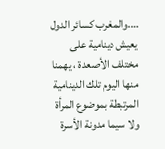….والمغرب كسائر الدول يعيش دينامية على مختلف الأصعدة ، يهمنا منها اليوم تلك الدينامية المرتبطة بموضوع المرأة ولا سيما مدونة الأسرة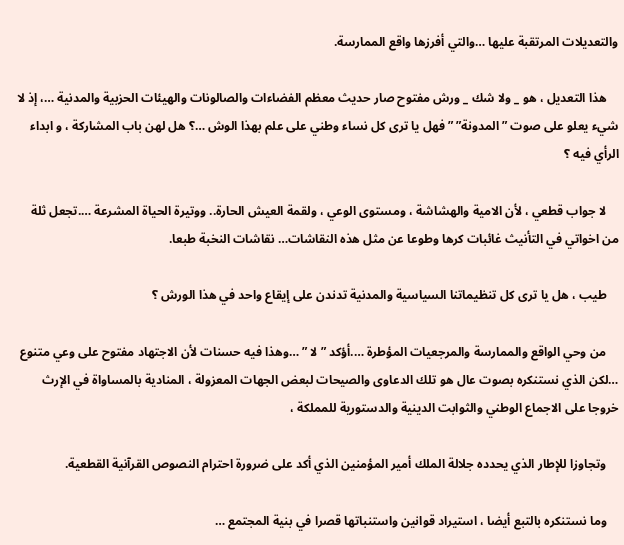والتعديلات المرتقبة عليها …والتي أفرزها واقع الممارسة.

    هذا التعديل ، هو _ ولا شك _ ورش مفتوح صار حديث معظم الفضاءات والصالونات والهيئات الحزبية والمدنية …، إذ لا شيء يعلو على صوت ” المدونة” ” فهل يا ترى كل نساء وطني على علم بهذا الوش …؟ هل لهن باب المشاركة ، و ابداء الرأي فيه ؟

    لا جواب قطعي ، لأن الامية والهشاشة ، ومستوى الوعي ، ولقمة العيش الحارة.. ووتيرة الحياة المشرعة ….تجعل ثلة من اخواتي في التأنيث غائبات كرها وطوعا عن مثل هذه النقاشات… نقاشات النخبة طبعا.

    طيب ، هل يا ترى كل تنظيماتنا السياسية والمدنية تدندن على إيقاع واحد في هذا الورش ؟

    من وحي الواقع والممارسة والمرجعيات المؤطرة ….أؤكد ” لا ” …وهذا فيه حسنات لأن الاجتهاد مفتوح على وعي متنوع …لكن الذي نستنكره بصوت عال هو تلك الدعاوى والصيحات لبعض الجهات المعزولة ، المنادية بالمساواة في الإرث خروجا على الاجماع الوطني والثوابت الدينية والدستورية للمملكة ،

    وتجاوزا للإطار الذي يحدده جلالة الملك أمير المؤمنين الذي أكد على ضرورة احترام النصوص القرآنية القطعية.

    وما نستنكره بالتبع أيضا ، استيراد قوانين واستنباتها قصرا في بنية المجتمع …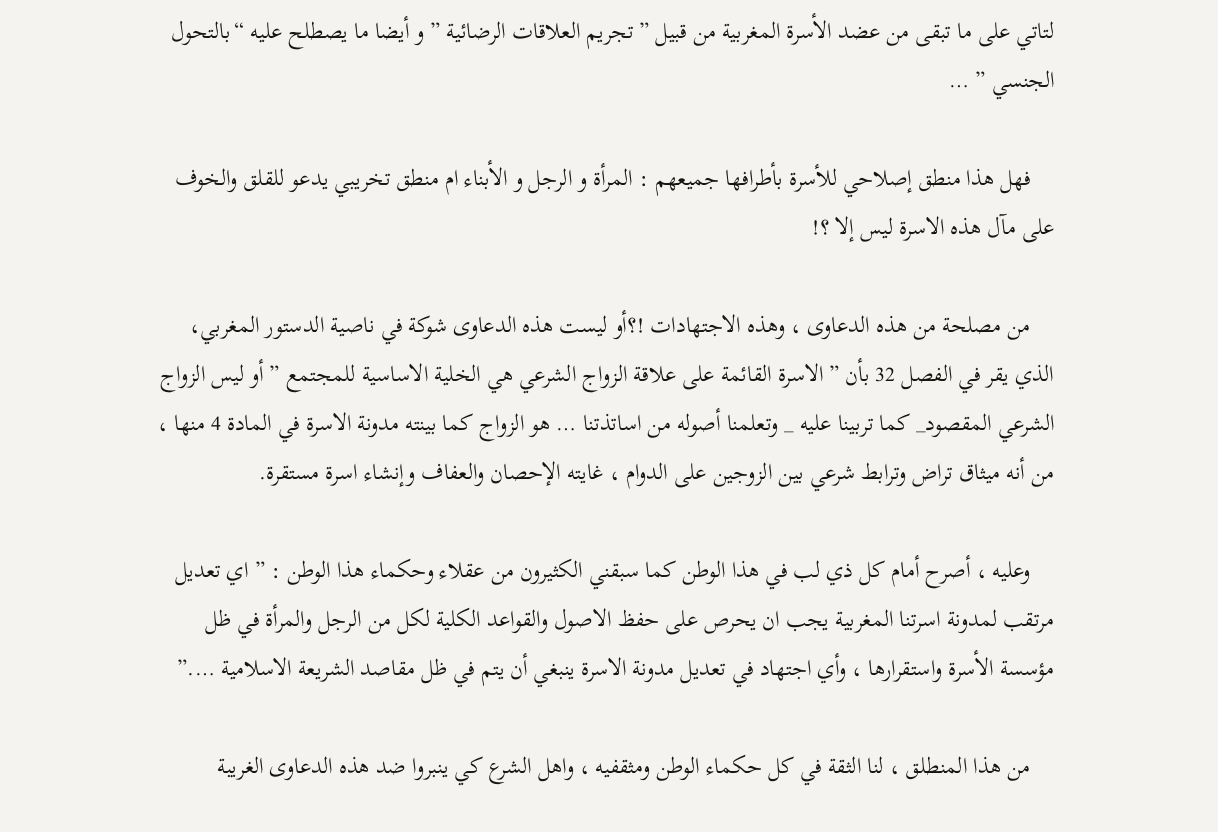لتاتي على ما تبقى من عضد الأسرة المغربية من قبيل ” تجريم العلاقات الرضائية ” و أيضا ما يصطلح عليه “بالتحول الجنسي ” …

    فهل هذا منطق إصلاحي للأسرة بأطرافها جميعهم : المرأة و الرجل و الأبناء ام منطق تخريبي يدعو للقلق والخوف على مآل هذه الاسرة ليس إلا ؟!

    من مصلحة من هذه الدعاوى ، وهذه الاجتهادات !؟أو ليست هذه الدعاوى شوكة في ناصية الدستور المغربي، الذي يقر في الفصل 32 بأن ” الاسرة القائمة على علاقة الزواج الشرعي هي الخلية الاساسية للمجتمع ” أو ليس الزواج الشرعي المقصود_ كما تربينا عليه _ وتعلمنا أصوله من اساتذتنا … هو الزواج كما بينته مدونة الاسرة في المادة 4 منها ، من أنه ميثاق تراض وترابط شرعي بين الزوجين على الدوام ، غايته الإحصان والعفاف وإنشاء اسرة مستقرة.

    وعليه ، أصرح أمام كل ذي لب في هذا الوطن كما سبقني الكثيرون من عقلاء وحكماء هذا الوطن : ” اي تعديل مرتقب لمدونة اسرتنا المغربية يجب ان يحرص على حفظ الاصول والقواعد الكلية لكل من الرجل والمرأة في ظل مؤسسة الأسرة واستقرارها ، وأي اجتهاد في تعديل مدونة الاسرة ينبغي أن يتم في ظل مقاصد الشريعة الاسلامية ….”

    من هذا المنطلق ، لنا الثقة في كل حكماء الوطن ومثقفيه ، واهل الشرع كي ينبروا ضد هذه الدعاوى الغريبة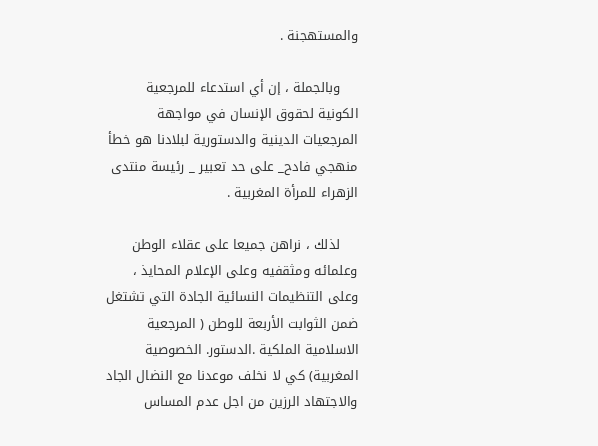والمستهجنة .

    وبالجملة ، إن أي استدعاء للمرجعية الكونية لحقوق الإنسان في مواجهة المرجعيات الدينية والدستورية لبلادنا هو خطأ منهجي فادح_ على حد تعبير _ رئيسة منتدى الزهراء للمرأة المغربية .

    لذلك ، نراهن جميعا على عقلاء الوطن وعلمائه ومثقفيه وعلى الإعلام المحايذ ، وعلى التنظيمات النسائية الجادة التي تشتغل ضمن الثوابت الأربعة للوطن ( المرجعية الاسلامية الملكية .الدستور. الخصوصية المغربية) كي لا نخلف موعدنا مع النضال الجاد والاجتهاد الرزين من اجل عدم المساس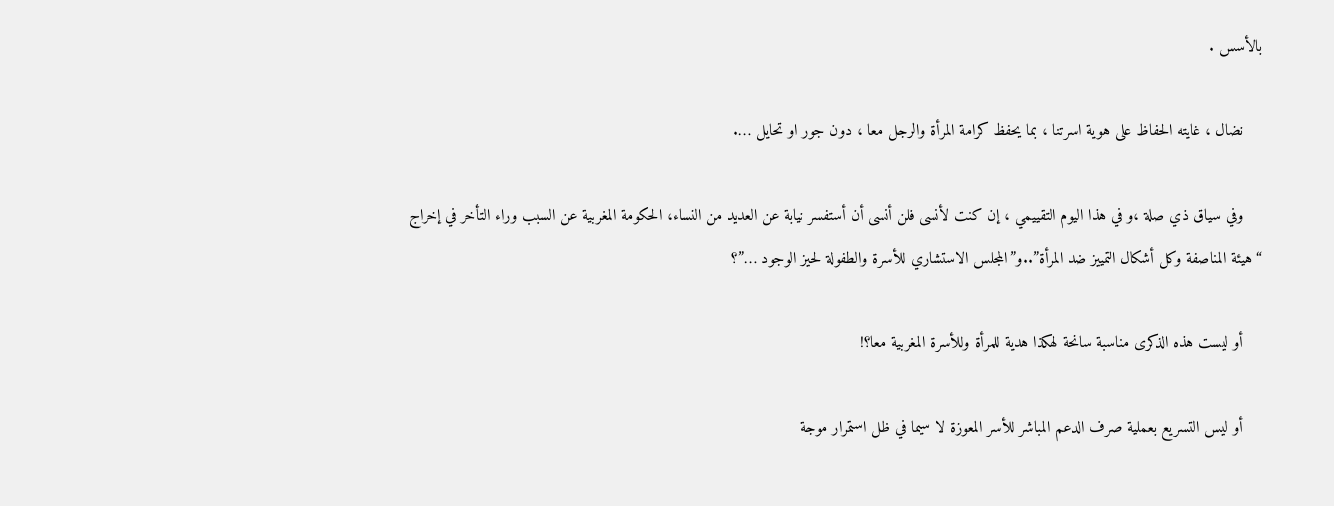بالأسس .

    نضال ، غايته الحفاظ على هوية اسرتنا ، بما يحفظ كرامة المرأة والرجل معا ، دون جور او تحايل ….

    وفي سياق ذي صلة ،و في هذا اليوم التقييمي ، إن كنت لأنسى فلن أنسى أن أستفسر نيابة عن العديد من النساء، الحكومة المغربية عن السبب وراء التأخر في إخراج “هيئة المناصفة وكل أشكال التمييز ضد المرأة”..و”المجلس الاستشاري للأسرة والطفولة لحيز الوجود …”؟

    أو ليست هذه الذكرى مناسبة سانحة لهكذا هدية للمرأة وللأسرة المغربية معا؟!

    أو ليس التسريع بعملية صرف الدعم المباشر للأسر المعوزة لا سيما في ظل استمرار موجة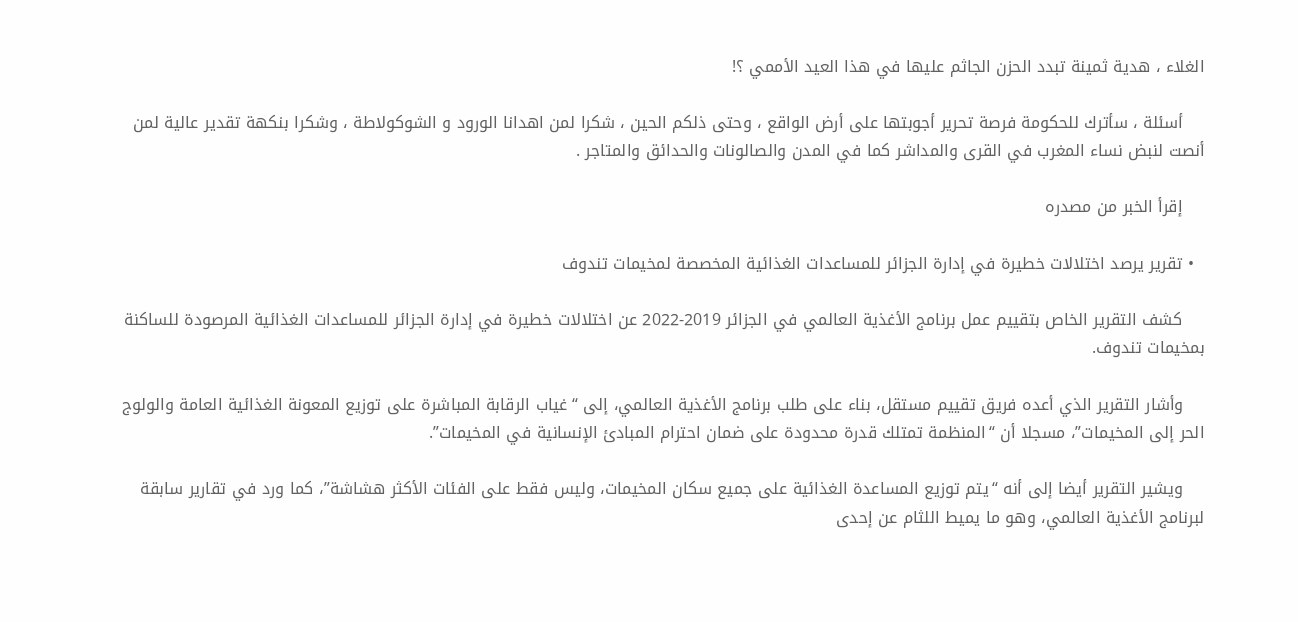الغلاء ، هدية ثمينة تبدد الحزن الجاثم عليها في هذا العيد الأممي ؟!

    أسئلة ، سأترك للحكومة فرصة تحرير أجوبتها على أرض الواقع ، وحتى ذلكم الحين ، شكرا لمن اهدانا الورود و الشوكولاطة ، وشكرا بنكهة تقدير عالية لمن أنصت لنبض نساء المغرب في القرى والمداشر كما في المدن والصالونات والحدائق والمتاجر .

    إقرأ الخبر من مصدره

  • تقرير يرصد اختلالات خطيرة في إدارة الجزائر للمساعدات الغذائية المخصصة لمخيمات تندوف

    كشف التقرير الخاص بتقييم عمل برنامج الأغذية العالمي في الجزائر 2019-2022 عن اختلالات خطيرة في إدارة الجزائر للمساعدات الغذائية المرصودة للساكنة بمخيمات تندوف.

    وأشار التقرير الذي أعده فريق تقييم مستقل، بناء على طلب برنامج الأغذية العالمي، إلى “غياب الرقابة المباشرة على توزيع المعونة الغذائية العامة والولوج الحر إلى المخيمات”، مسجلا أن “المنظمة تمتلك قدرة محدودة على ضمان احترام المبادئ الإنسانية في المخيمات”.

    ويشير التقرير أيضا إلى أنه “يتم توزيع المساعدة الغذائية على جميع سكان المخيمات، وليس فقط على الفئات الأكثر هشاشة”، كما ورد في تقارير سابقة لبرنامج الأغذية العالمي، وهو ما يميط اللثام عن إحدى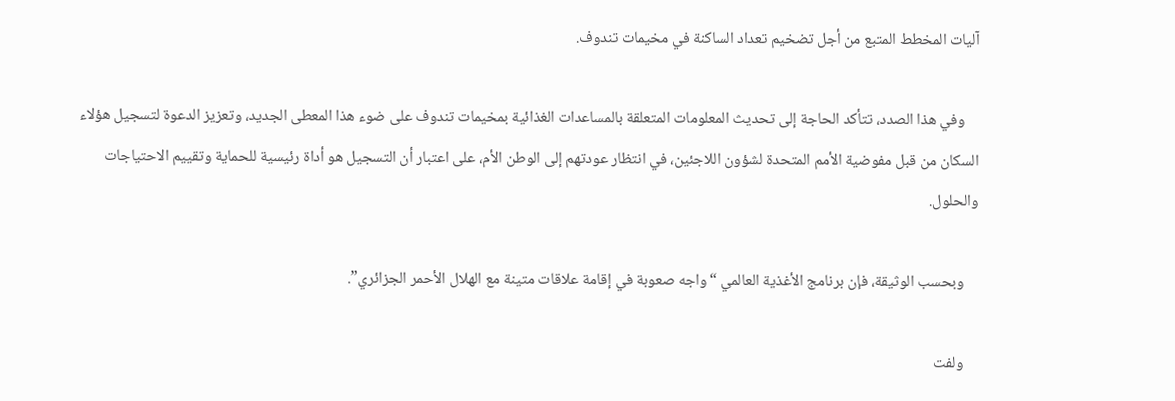آليات المخطط المتبع من أجل تضخيم تعداد الساكنة في مخيمات تندوف.

    وفي هذا الصدد، تتأكد الحاجة إلى تحديث المعلومات المتعلقة بالمساعدات الغذائية بمخيمات تندوف على ضوء هذا المعطى الجديد، وتعزيز الدعوة لتسجيل هؤلاء السكان من قبل مفوضية الأمم المتحدة لشؤون اللاجئين، في انتظار عودتهم إلى الوطن الأم، على اعتبار أن التسجيل هو أداة رئيسية للحماية وتقييم الاحتياجات والحلول.

    وبحسب الوثيقة، فإن برنامج الأغذية العالمي “واجه صعوبة في إقامة علاقات متينة مع الهلال الأحمر الجزائري”.

    ولفت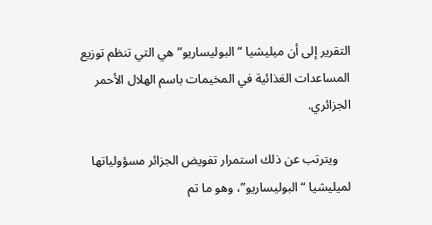التقرير إلى أن ميليشيا “البوليساريو” هي التي تنظم توزيع المساعدات الغذائية في المخيمات باسم الهلال الأحمر الجزائري.

    ويترتب عن ذلك استمرار تفويض الجزائر مسؤولياتها لميليشيا “البوليساريو”، وهو ما تم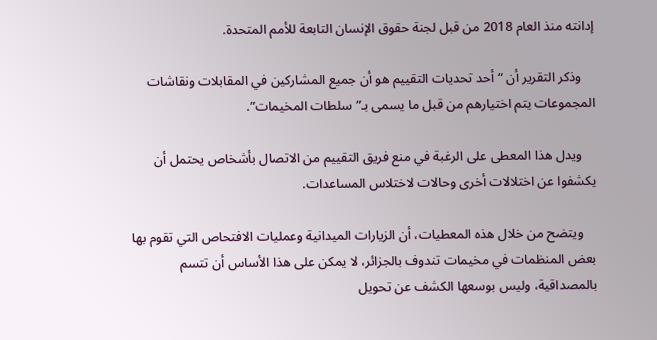إدانته منذ العام 2018 من قبل لجنة حقوق الإنسان التابعة للأمم المتحدة.

    وذكر التقرير أن “أحد تحديات التقييم هو أن جميع المشاركين في المقابلات ونقاشات المجموعات يتم اختيارهم من قبل ما يسمى بـ”سلطات المخيمات”.

    ويدل هذا المعطى على الرغبة في منع فريق التقييم من الاتصال بأشخاص يحتمل أن يكشفوا عن اختلالات أخرى وحالات لاختلاس المساعدات.

    ويتضح من خلال هذه المعطيات، أن الزيارات الميدانية وعمليات الافتحاص التي تقوم بها بعض المنظمات في مخيمات تندوف بالجزائر، لا يمكن على هذا الأساس أن تتسم بالمصداقية، وليس بوسعها الكشف عن تحويل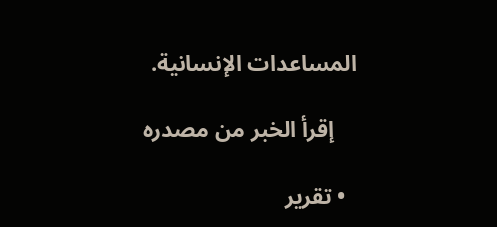المساعدات الإنسانية.

    إقرأ الخبر من مصدره

  • تقرير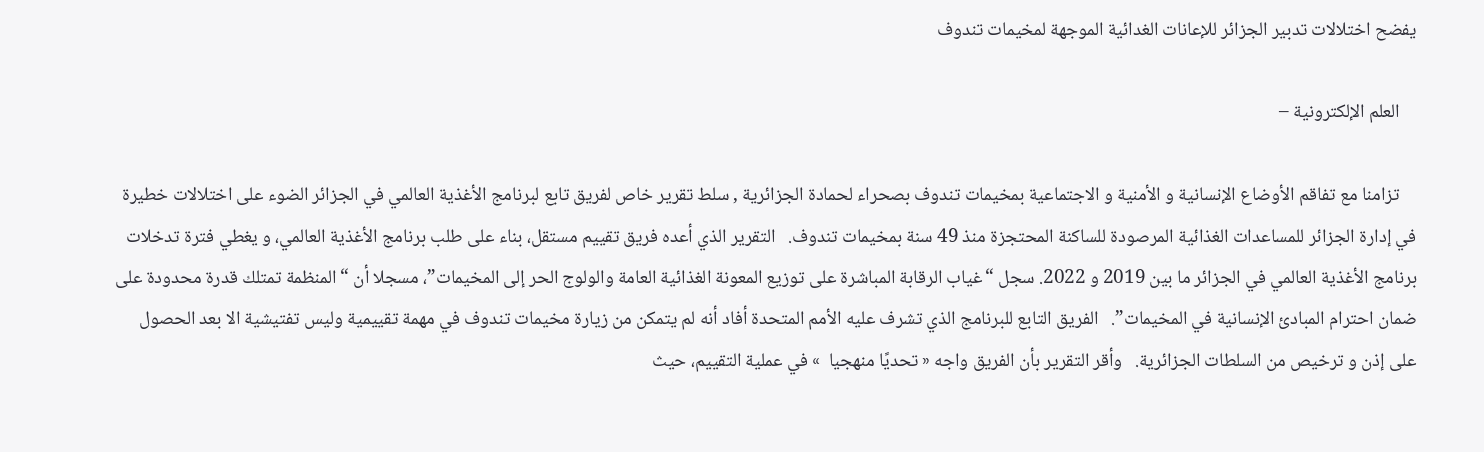يفضح اختلالات تدبير الجزائر للإعانات الغدائية الموجهة لمخيمات تندوف

    العلم الإلكترونية –

    تزامنا مع تفاقم الأوضاع الإنسانية و الأمنية و الاجتماعية بمخيمات تندوف بصحراء لحمادة الجزائرية , سلط تقرير خاص لفريق تابع لبرنامج الأغذية العالمي في الجزائر الضوء على اختلالات خطيرة في إدارة الجزائر للمساعدات الغذائية المرصودة للساكنة المحتجزة منذ 49 سنة بمخيمات تندوف.   التقرير الذي أعده فريق تقييم مستقل، بناء على طلب برنامج الأغذية العالمي، و يغطي فترة تدخلات برنامج الأغذية العالمي في الجزائر ما بين 2019 و 2022. سجل “غياب الرقابة المباشرة على توزيع المعونة الغذائية العامة والولوج الحر إلى المخيمات”، مسجلا أن “المنظمة تمتلك قدرة محدودة على ضمان احترام المبادئ الإنسانية في المخيمات”.   الفريق التابع للبرنامج الذي تشرف عليه الأمم المتحدة أفاد أنه لم يتمكن من زيارة مخيمات تندوف في مهمة تقييمية وليس تفتيشية الا بعد الحصول على إذن و ترخيص من السلطات الجزائرية.   وأقر التقرير بأن الفريق واجه « تحديًا منهجيا  » في عملية التقييم، حيث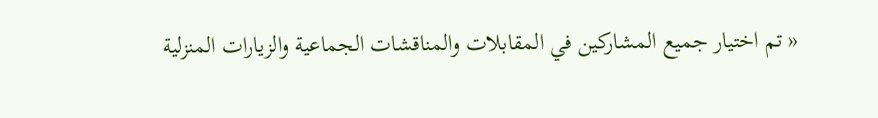« تم اختيار جميع المشاركين في المقابلات والمناقشات الجماعية والزيارات المنزلية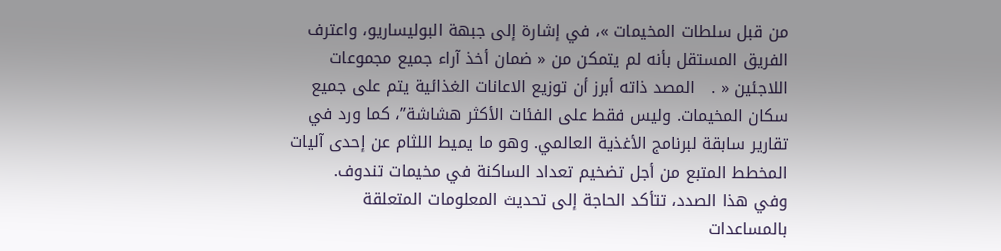من قبل سلطات المخيمات »، في إشارة إلى جبهة البوليساريو، واعترف الفريق المستقل بأنه لم يتمكن من « ضمان أخذ آراء جميع مجموعات اللاجئين « .   المصد ذاته أبرز أن توزيع الاعانات الغذائية يتم على جميع سكان المخيمات. وليس فقط على الفئات الأكثر هشاشة”، كما ورد في تقارير سابقة لبرنامج الأغذية العالمي. وهو ما يميط اللثام عن إحدى آليات المخطط المتبع من أجل تضخيم تعداد الساكنة في مخيمات تندوف.   وفي هذا الصدد، تتأكد الحاجة إلى تحديث المعلومات المتعلقة بالمساعدات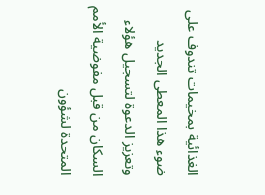الغذائية بمخيمات تندوف على ضوء هذا المعطى الجديد وتعزيز الدعوة لتسجيل هؤلاء السكان من قبل مفوضية الأمم المتحدة لشؤون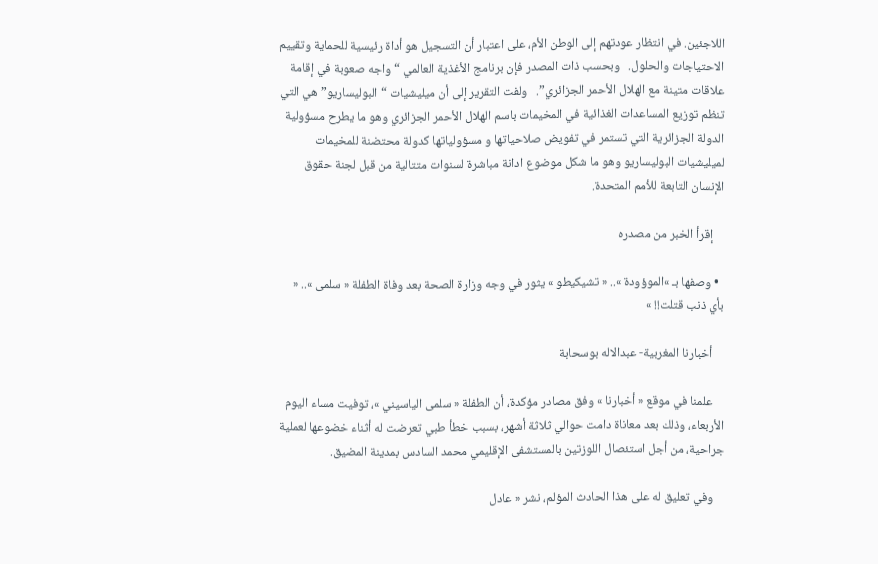اللاجئين. في انتظار عودتهم إلى الوطن الأم، على اعتبار أن التسجيل هو أداة رئيسية للحماية وتقييم الاحتياجات والحلول.   وبحسب ذات المصدر فإن برنامج الأغذية العالمي “واجه صعوبة في إقامة علاقات متينة مع الهلال الأحمر الجزائري”.   ولفت التقرير إلى أن ميليشيات “البوليساريو” هي التي تنظم توزيع المساعدات الغذائية في المخيمات باسم الهلال الأحمر الجزائري وهو ما يطرح مسؤولية الدولة الجزائرية التي تستمر في تفويض صلاحياتها و مسؤولياتها كدولة محتضنة للمخيمات لميليشيات البوليساريو وهو ما شكل موضوع ادانة مباشرة لسنوات متتالية من قبل لجنة حقوق الإنسان التابعة للأمم المتحدة.

    إقرأ الخبر من مصدره

  • وصفها بـ »الموؤودة ».. « تشيكيطو » يثور في وجه وزارة الصحة بعد وفاة الطفلة « سلمى ».. « بأي ذنب قتلت!! »

    أخبارنا المغربية- عبدالاله بوسحابة

    علمنا في موقع « أخبارنا » وفق مصادر مؤكدة، أن الطفلة « سلمى الياسيني »، توفيت مساء اليوم الأربعاء، وذلك بعد معاناة دامت حوالي ثلاثة أشهر، بسبب خطأ طبي تعرضت له أثناء خضوعها لعملية جراحية، من أجل استئصال اللوزتين بالمستشفى الإقليمي محمد السادس بمدينة المضيق.

    وفي تعليق له على هذا الحادث المؤلم، نشر « عادل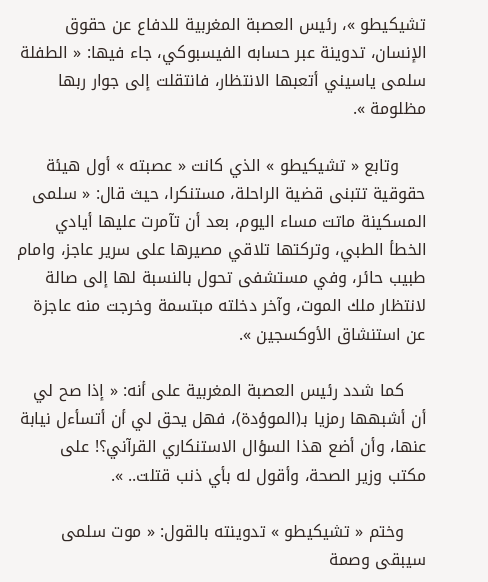تشيكيطو »، رئيس العصبة المغربية للدفاع عن حقوق الإنسان، تدوينة عبر حسابه الفيسبوكي، جاء فيها: « الطفلة سلمى ياسيني أتعبها الانتظار، فانتقلت إلى جوار ربها مظلومة ».

     وتابع « تشيكيطو » الذي كانت « عصبته » أول هيئة حقوقية تتبنى قضية الراحلة، مستنكرا، حيث قال: « سلمى المسكينة ماتت مساء اليوم، بعد أن تآمرت عليها أيادي الخطأ الطبي، وتركتها تلاقي مصيرها على سرير عاجز، وامام طبيب حائر، وفي مستشفى تحول بالنسبة لها إلى صالة لانتظار ملك الموت، وآخر دخلته مبتسمة وخرجت منه عاجزة عن استنشاق الأوكسجين ».

    كما شدد رئيس العصبة المغربية على أنه: « إذا صح لي أن أشبهها رمزيا بـ(الموؤدة)، فهل يحق لي أن أتسأءل نيابة عنها، وأن أضع هذا السؤال الاستنكاري القرآني؟! على مكتب وزير الصحة، وأقول له بأي ذنب قتلت.. ».

    وختم « تشيكيطو » تدوينته بالقول: « موت سلمى سيبقى وصمة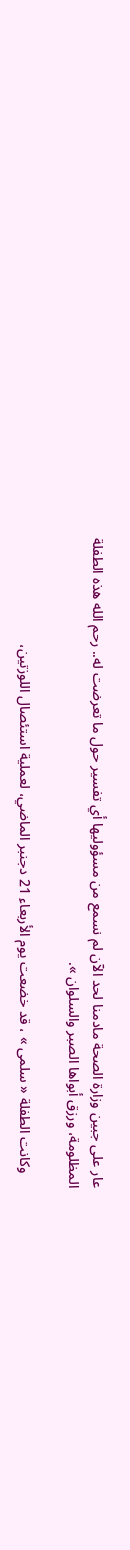عار على جبين وزارة الصحة مادمنا لحد الآن لم نسمع من مسؤوليها أي تفسير حول ما تعرضت له.. رحم الله هذه الطفلة المظلومة، ورزق أبواها الصبر والسلوان ».

    وكانت الطفلة « سلمى » ، قد خضعت يوم الأربعاء 21 دجنبر الماضي، لعملية استئصال اللوزتين،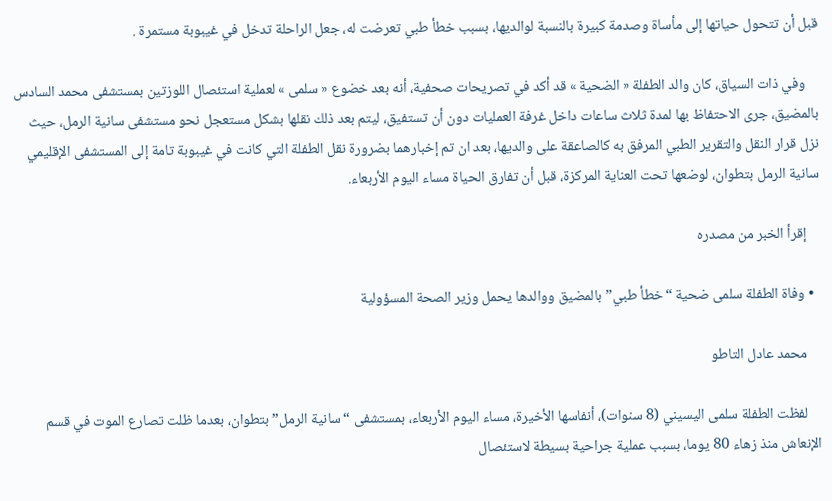قبل أن تتحول حياتها إلى مأساة وصدمة كبيرة بالنسبة لوالديها، بسبب خطأ طبي تعرضت له، جعل الراحلة تدخل في غيبوبة مستمرة .

    وفي ذات السياق، كان والد الطفلة « الضحية » قد أكد في تصريحات صحفية، أنه بعد خضوع « سلمى » لعملية استئصال اللوزتين بمستشفى محمد السادس بالمضيق، جرى الاحتفاظ بها لمدة ثلاث ساعات داخل غرفة العمليات دون أن تستفيق، ليتم بعد ذلك نقلها بشكل مستعجل نحو مستشفى سانية الرمل، حيث نزل قرار النقل والتقرير الطبي المرفق به كالصاعقة على والديها، بعد ان تم إخبارهما بضرورة نقل الطفلة التي كانت في غيبوبة تامة إلى المستشفى الإقليمي سانية الرمل بتطوان، لوضعها تحت العناية المركزة، قبل أن تفارق الحياة مساء اليوم الأربعاء.

    إقرأ الخبر من مصدره

  • وفاة الطفلة سلمى ضحية “خطأ طبي” بالمضيق ووالدها يحمل وزير الصحة المسؤولية

    محمد عادل التاطو

    لفظت الطفلة سلمى اليسيني (8 سنوات)، أنفاسها الأخيرة، مساء اليوم الأربعاء، بمستشفى “سانية الرمل” بتطوان، بعدما ظلت تصارع الموت في قسم الإنعاش منذ زهاء 80 يوما، بسبب عملية جراحية بسيطة لاستئصال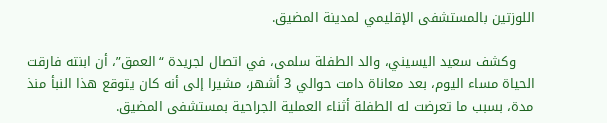اللوزتين بالمستشفى الإقليمي لمدينة المضيق.

    وكشف سعيد اليسيني، والد الطفلة سلمى، في اتصال لجريدة “العمق”، أن ابنته فارقت الحياة مساء اليوم، بعد معاناة دامت حوالي 3 أشهر، مشيرا إلى أنه كان يتوقع هذا النبأ منذ مدة، بسبب ما تعرضت له الطفلة أثناء العملية الجراحية بمستشفى المضيق.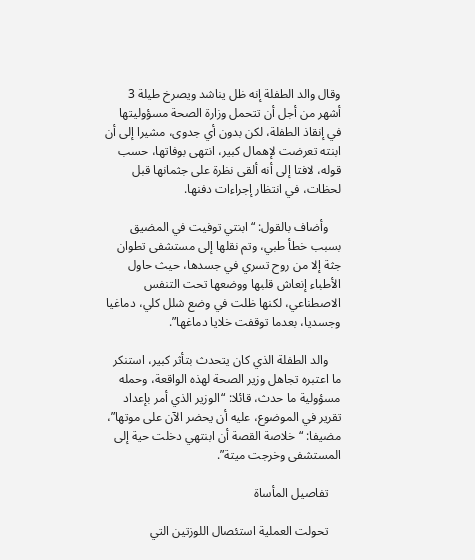وقال والد الطفلة إنه ظل يناشد ويصرخ طيلة 3 أشهر من أجل أن تتحمل وزارة الصحة مسؤوليتها في إنقاذ الطفلة، لكن بدون أي جدوى، مشيرا إلى أن ابنته تعرضت لإهمال كبير، انتهى بوفاتها، حسب قوله، لافتا إلى أنه ألقى نظرة على جثمانها قبل لحظات، في انتظار إجراءات دفنها.

    وأضاف بالقول: “ابنتي توفيت في المضيق بسبب خطأ طبي، وتم نقلها إلى مستشفى تطوان جثة إلا من روح تسري في جسدها، حيث حاول الأطباء إنعاش قلبها ووضعها تحت التنفس الاصطناعي، لكنها ظلت في وضع شلل كلي، دماغيا وجسديا، بعدما توقفت خلايا دماغها”.

    والد الطفلة الذي كان يتحدث بتأثر كبير، استنكر ما اعتبره تجاهل وزير الصحة لهذه الواقعة، وحمله مسؤولية ما حدث، قائلا: “الوزير الذي أمر بإعداد تقرير في الموضوع، عليه أن يحضر الآن على موتها”، مضيفا: “خلاصة القصة أن ابنتهي دخلت حية إلى المستشفى وخرجت ميتة”.

    تفاصيل المأساة

    تحولت العملية استئصال اللوزتين التي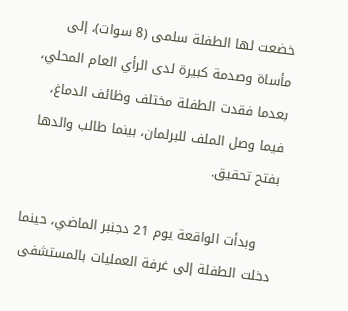خضعت لها الطفلة سلمى (8 سوات)، إلى مأساة وصدمة كبيرة لدى الرأي العام المحلي، بعدما فقدت الطفلة مختلف وظائف الدماغ، فيما وصل الملف للبرلمان، بينما طالب والدها بفتح تحقيق.

    وبدأت الواقعة يوم 21 دجنبر الماضي، حينما دخلت الطفلة إلى غرفة العمليات بالمستشفى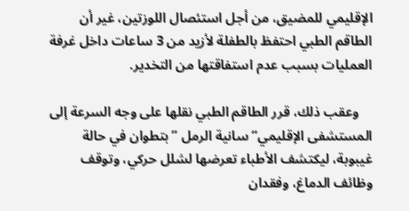الإقليمي للمضيق، من أجل استئصال اللوزتين، غير أن الطاقم الطبي احتفظ بالطفلة لأزيد من 3 ساعات داخل غرفة العمليات بسبب عدم استفاقتها من التخدير.

    وعقب ذلك، قرر الطاقم الطبي نقلها على وجه السرعة إلى المستشفى الإقليمي“ سانية الرمل ”بتطوان في حالة غيبوبة، ليكتشف الأطباء تعرضها لشلل حركي، وتوقف وظائف الدماغ، وفقدان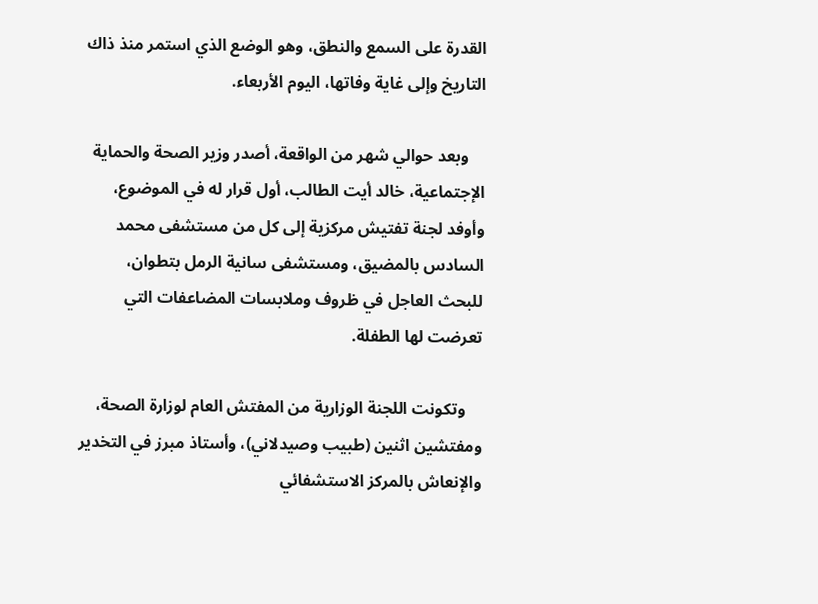القدرة على السمع والنطق، وهو الوضع الذي استمر منذ ذاك التاريخ وإلى غاية وفاتها، اليوم الأربعاء.

    وبعد حوالي شهر من الواقعة، أصدر وزير الصحة والحماية الإجتماعية، خالد أيت الطالب، أول قرار له في الموضوع، وأوفد لجنة تفتيش مركزية إلى كل من مستشفى محمد السادس بالمضيق، ومستشفى سانية الرمل بتطوان، للبحث العاجل في ظروف وملابسات المضاعفات التي تعرضت لها الطفلة.

    وتكونت اللجنة الوزارية من المفتش العام لوزارة الصحة، ومفتشين اثنين (طبيب وصيدلاني)، وأستاذ مبرز في التخدير والإنعاش بالمركز الاستشفائي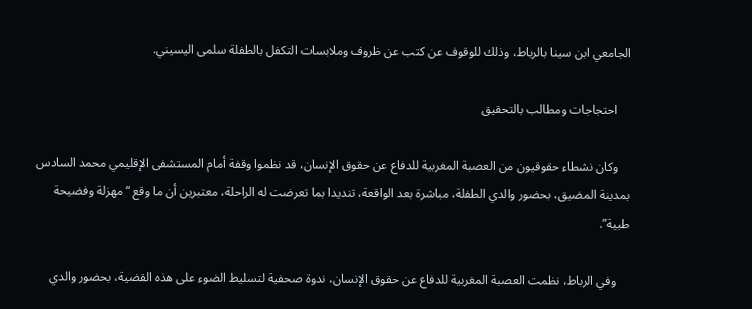الجامعي ابن سينا بالرباط، وذلك للوقوف عن كتب عن ظروف وملابسات التكفل بالطفلة سلمى اليسيني.

    احتجاجات ومطالب بالتحقيق

    وكان نشطاء حقوقيون من العصبة المغربية للدفاع عن حقوق الإنسان، قد نظموا وقفة أمام المستشفى الإقليمي محمد السادس بمدينة المضيق، بحضور والدي الطفلة، مباشرة بعد الواقعة، تنديدا بما تعرضت له الراحلة، معتبرين أن ما وقع “مهزلة وفضيحة طبية”.

    وفي الرباط، نظمت العصبة المغربية للدفاع عن حقوق الإنسان، ندوة صحفية لتسليط الضوء على هذه القضية، بحضور والدي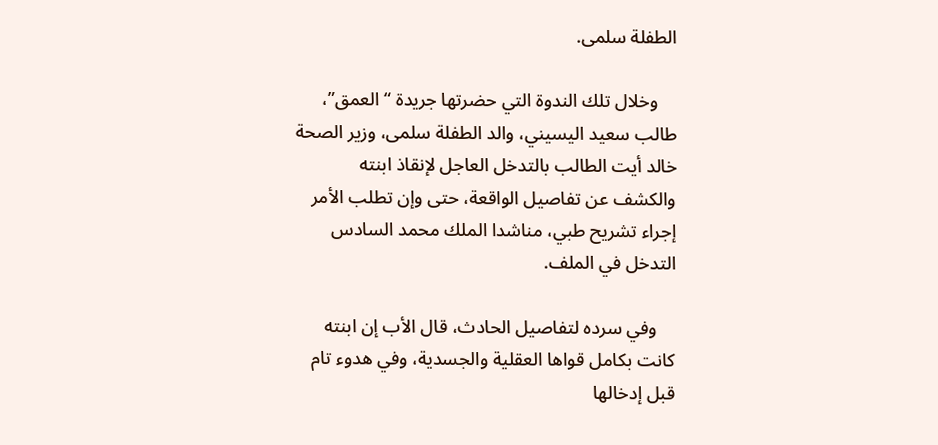الطفلة سلمى.

    وخلال تلك الندوة التي حضرتها جريدة “العمق”، طالب سعيد اليسيني، والد الطفلة سلمى، وزير الصحة خالد أيت الطالب بالتدخل العاجل لإنقاذ ابنته والكشف عن تفاصيل الواقعة، حتى وإن تطلب الأمر إجراء تشريح طبي، مناشدا الملك محمد السادس التدخل في الملف.

    وفي سرده لتفاصيل الحادث، قال الأب إن ابنته كانت بكامل قواها العقلية والجسدية، وفي هدوء تام قبل إدخالها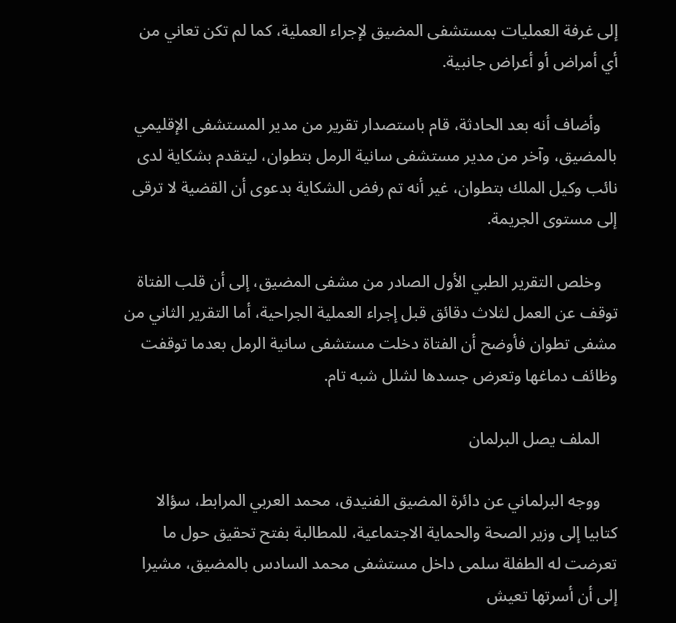إلى غرفة العمليات بمستشفى المضيق لإجراء العملية، كما لم تكن تعاني من أي أمراض أو أعراض جانبية.

    وأضاف أنه بعد الحادثة، قام باستصدار تقرير من مدير المستشفى الإقليمي بالمضيق، وآخر من مدير مستشفى سانية الرمل بتطوان، ليتقدم بشكاية لدى نائب وكيل الملك بتطوان، غير أنه تم رفض الشكاية بدعوى أن القضية لا ترقى إلى مستوى الجريمة.

    وخلص التقرير الطبي الأول الصادر من مشفى المضيق، إلى أن قلب الفتاة توقف عن العمل لثلاث دقائق قبل إجراء العملية الجراحية، أما التقرير الثاني من مشفى تطوان فأوضح أن الفتاة دخلت مستشفى سانية الرمل بعدما توقفت وظائف دماغها وتعرض جسدها لشلل شبه تام.

    الملف يصل البرلمان

    ووجه البرلماني عن دائرة المضيق الفنيدق، محمد العربي المرابط، سؤالا كتابيا إلى وزير الصحة والحماية الاجتماعية، للمطالبة بفتح تحقيق حول ما تعرضت له الطفلة سلمى داخل مستشفى محمد السادس بالمضيق، مشيرا إلى أن أسرتها تعيش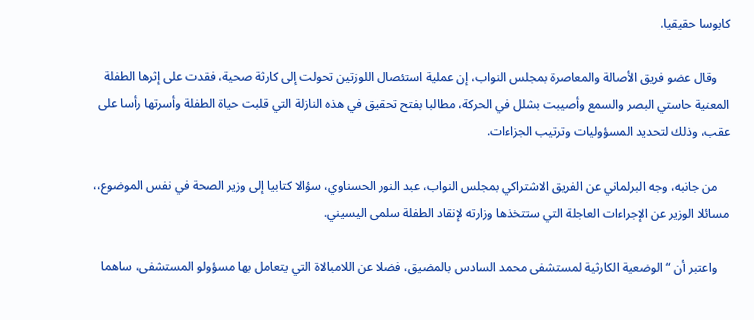كابوسا حقيقيا.

    وقال عضو فريق الأصالة والمعاصرة بمجلس النواب، إن عملية استئصال اللوزتين تحولت إلى كارثة صحية، فقدت على إثرها الطفلة المعنية حاستي البصر والسمع وأصيبت بشلل في الحركة، مطالبا بفتح تحقيق في هذه النازلة التي قلبت حياة الطفلة وأسرتها رأسا على عقب، وذلك لتحديد المسؤوليات وترتيب الجزاءات.

    من جانبه، وجه البرلماني عن الفريق الاشتراكي بمجلس النواب، عبد النور الحسناوي، سؤالا كتابيا إلى وزير الصحة في نفس الموضوع،، مسائلا الوزير عن الإجراءات العاجلة التي ستتخذها وزارته لإنقاد الطفلة سلمى اليسيني.

    واعتبر أن “الوضعية الكارثية لمستشفى محمد السادس بالمضيق، فضلا عن اللامبالاة التي يتعامل بها مسؤولو المستشفى، ساهما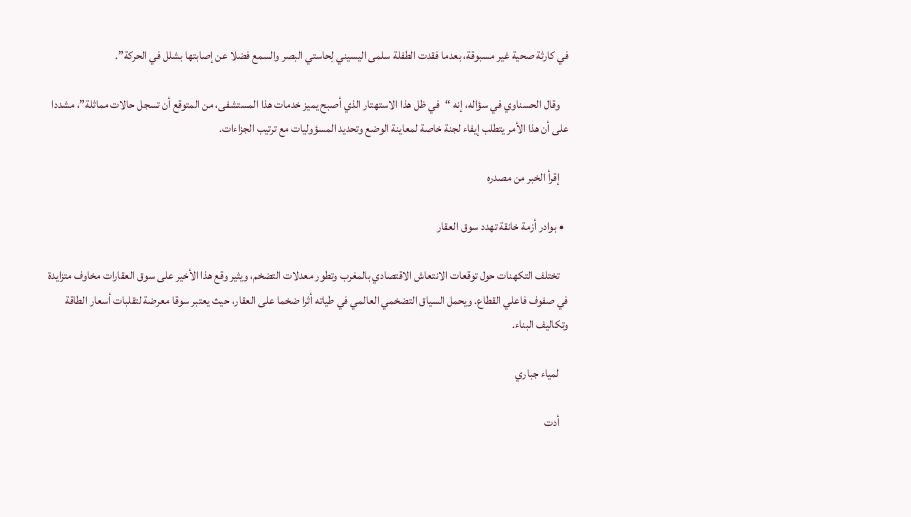في كارثة صحية غير مسبوقة، بعدما فقدت الطفلة سلمى اليسيني لِحاستي البصر والسمع فضلا عن إصابتها بشلل في الحركة”.

    وقال الحسناوي في سؤاله، إنه “في ظل هذا الاستهتار الذي أصبح يميز خدمات هذا المستشفى، من المتوقع أن تسجل حالات مماثلة”، مشددا على أن هذا الأمر يتطلب إيفاء لجنة خاصة لمعاينة الوضع وتحديد المسؤوليات مع ترتيب الجزاءات.

    إقرأ الخبر من مصدره

  • بوادر أزمة خانقة تهدد سوق العقار

    تختلف التكهنات حول توقعات الانتعاش الاقتصادي بالمغرب وتطور معدلات التضخم، ويثير وقع هذا الأخير على سوق العقارات مخاوف متزايدة في صفوف فاعلي القطاع. ويحمل السياق التضخمي العالمي في طياته أثرا ضخما على العقار، حيث يعتبر سوقا معرضة لتقلبات أسعار الطاقة وتكاليف البناء.

    لمياء جباري

    أدت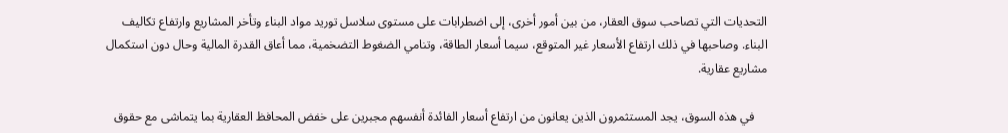التحديات التي تصاحب سوق العقار، من بين أمور أخرى، إلى اضطرابات على مستوى سلاسل توريد مواد البناء وتأخر المشاريع وارتفاع تكاليف البناء. وصاحبها في ذلك ارتفاع الأسعار غير المتوقع، سيما أسعار الطاقة، وتنامي الضغوط التضخمية، مما أعاق القدرة المالية وحال دون استكمال مشاريع عقارية.

    في هذه السوق، يجد المستثمرون الذين يعانون من ارتفاع أسعار الفائدة أنفسهم مجبرين على خفض المحافظ العقارية بما يتماشى مع حقوق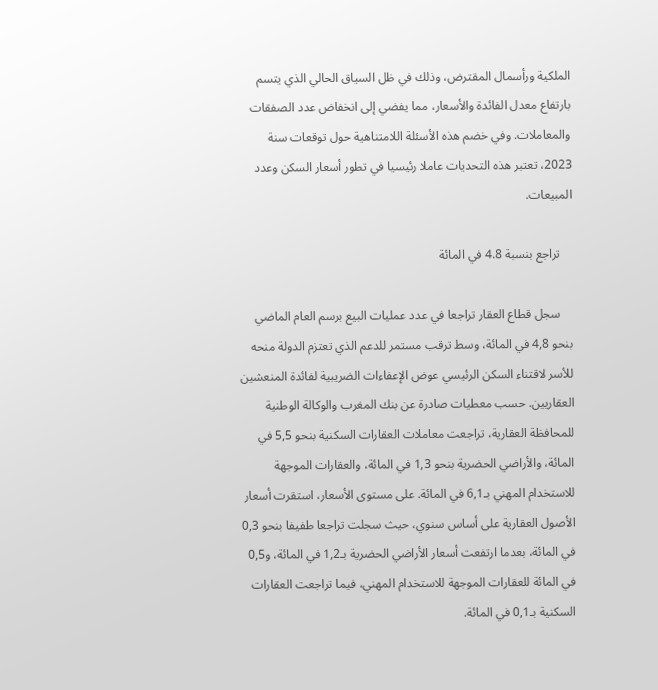الملكية ورأسمال المقترض، وذلك في ظل السياق الحالي الذي يتسم بارتفاع معدل الفائدة والأسعار، مما يفضي إلى انخفاض عدد الصفقات والمعاملات. وفي خضم هذه الأسئلة اللامتناهية حول توقعات سنة 2023، تعتبر هذه التحديات عاملا رئيسيا في تطور أسعار السكن وعدد المبيعات.

    تراجع بنسبة 4.8 في المائة

    سجل قطاع العقار تراجعا في عدد عمليات البيع برسم العام الماضي بنحو 4,8 في المائة، وسط ترقب مستمر للدعم الذي تعتزم الدولة منحه للأسر لاقتناء السكن الرئيسي عوض الإعفاءات الضريبية لفائدة المنعشين العقاريين. حسب معطيات صادرة عن بنك المغرب والوكالة الوطنية للمحافظة العقارية، تراجعت معاملات العقارات السكنية بنحو 5,5 في المائة، والأراضي الحضرية بنحو 1,3 في المائة، والعقارات الموجهة للاستخدام المهني بـ6,1 في المائة. على مستوى الأسعار، استقرت أسعار الأصول العقارية على أساس سنوي، حيث سجلت تراجعا طفيفا بنحو 0,3 في المائة، بعدما ارتفعت أسعار الأراضي الحضرية بـ1,2 في المائة، و0,5 في المائة للعقارات الموجهة للاستخدام المهني، فيما تراجعت العقارات السكنية بـ0,1 في المائة.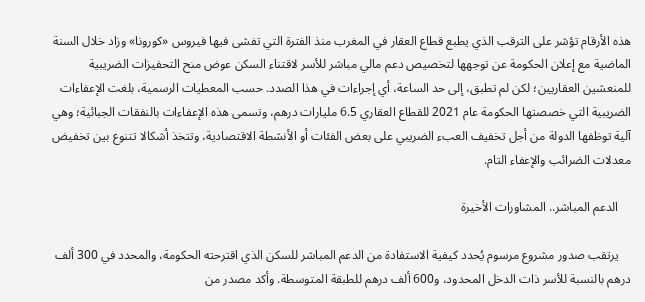هذه الأرقام تؤشر على الترقب الذي يطبع قطاع العقار في المغرب منذ الفترة التي تفشى فيها فيروس «كورونا» وزاد خلال السنة الماضية مع إعلان الحكومة عن توجهها لتخصيص دعم مالي مباشر للأسر لاقتناء السكن عوض منح التحفيزات الضريبية للمنعشين العقاريين؛ لكن لم تطبق، إلى حد الساعة، أي إجراءات في هذا الصدد. حسب المعطيات الرسمية، بلغت الإعفاءات الضريبية التي خصصتها الحكومة عام 2021 للقطاع العقاري 6.5 مليارات درهم، وتسمى هذه الإعفاءات بالنفقات الجبائية؛ وهي آلية توظفها الدولة من أجل تخفيف العبء الضريبي على بعض الفئات أو الأنشطة الاقتصادية، وتتخذ أشكالا تتنوع بين تخفيض معدلات الضرائب والإعفاء التام.

    الدعم المباشر.. المشاورات الأخيرة

    يرتقب صدور مشروع مرسوم يُحدد كيفية الاستفادة من الدعم المباشر للسكن الذي اقترحته الحكومة، والمحدد في 300 ألف درهم بالنسبة للأسر ذات الدخل المحدود، و600 ألف درهم للطبقة المتوسطة. وأكد مصدر من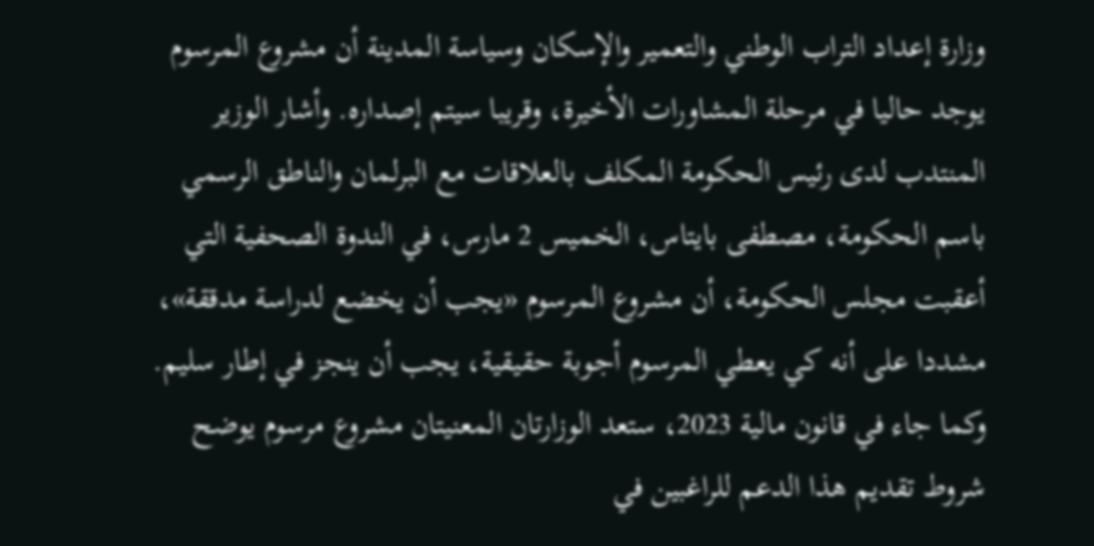وزارة إعداد التراب الوطني والتعمير والإسكان وسياسة المدينة أن مشروع المرسوم يوجد حاليا في مرحلة المشاورات الأخيرة، وقريبا سيتم إصداره. وأشار الوزير المنتدب لدى رئيس الحكومة المكلف بالعلاقات مع البرلمان والناطق الرسمي باسم الحكومة، مصطفى بايتاس، الخميس 2 مارس، في الندوة الصحفية التي أعقبت مجلس الحكومة، أن مشروع المرسوم «يجب أن يخضع لدراسة مدققة»، مشددا على أنه كي يعطي المرسوم أجوبة حقيقية، يجب أن ينجز في إطار سليم. وكما جاء في قانون مالية 2023، ستعد الوزارتان المعنيتان مشروع مرسوم يوضح شروط تقديم هذا الدعم للراغبين في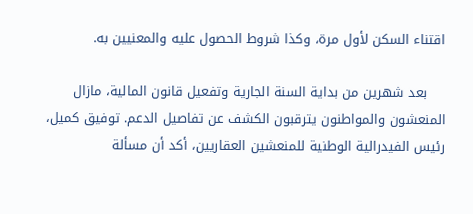اقتناء السكن لأول مرة، وكذا شروط الحصول عليه والمعنيين به.

    بعد شهرين من بداية السنة الجارية وتفعيل قانون المالية، مازال المنعشون والمواطنون يترقبون الكشف عن تفاصيل الدعم. توفيق كميل، رئيس الفيدرالية الوطنية للمنعشين العقاريين، أكد أن مسألة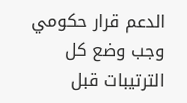الدعم قرار حكومي وجب وضع كل الترتيبات قبل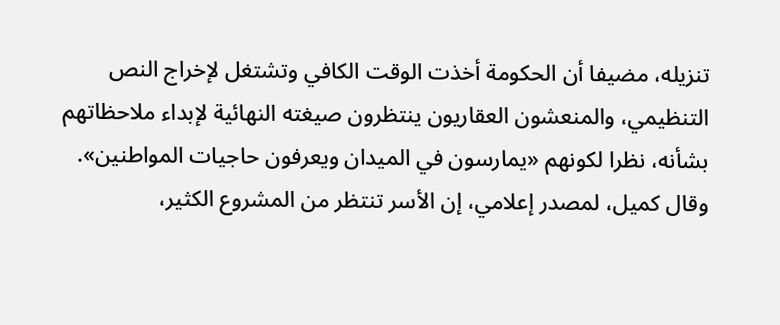تنزيله، مضيفا أن الحكومة أخذت الوقت الكافي وتشتغل لإخراج النص التنظيمي، والمنعشون العقاريون ينتظرون صيغته النهائية لإبداء ملاحظاتهم بشأنه، نظرا لكونهم «يمارسون في الميدان ويعرفون حاجيات المواطنين». وقال كميل، لمصدر إعلامي، إن الأسر تنتظر من المشروع الكثير،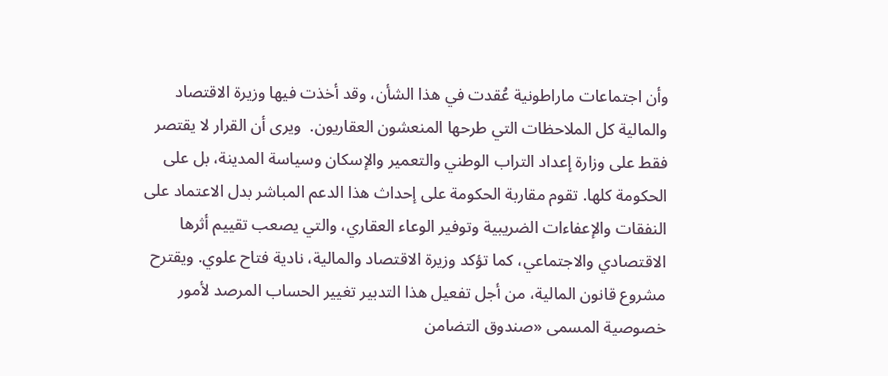وأن اجتماعات ماراطونية عُقدت في هذا الشأن، وقد أخذت فيها وزيرة الاقتصاد والمالية كل الملاحظات التي طرحها المنعشون العقاريون.  ويرى أن القرار لا يقتصر فقط على وزارة إعداد التراب الوطني والتعمير والإسكان وسياسة المدينة، بل على الحكومة كلها. تقوم مقاربة الحكومة على إحداث هذا الدعم المباشر بدل الاعتماد على النفقات والإعفاءات الضريبية وتوفير الوعاء العقاري، والتي يصعب تقييم أثرها الاقتصادي والاجتماعي، كما تؤكد وزيرة الاقتصاد والمالية، نادية فتاح علوي. ويقترح مشروع قانون المالية، من أجل تفعيل هذا التدبير تغيير الحساب المرصد لأمور خصوصية المسمى «صندوق التضامن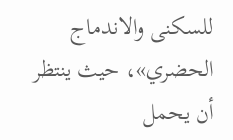للسكنى والاندماج الحضري»، حيث ينتظر أن يحمل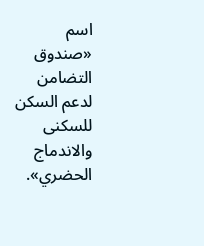اسم «صندوق التضامن لدعم السكن للسكنى والاندماج الحضري».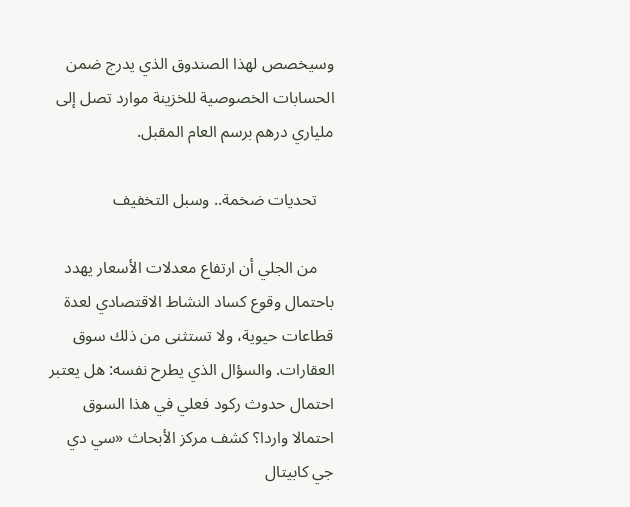وسيخصص لهذا الصندوق الذي يدرج ضمن الحسابات الخصوصية للخزينة موارد تصل إلى ملياري درهم برسم العام المقبل.

    تحديات ضخمة.. وسبل التخفيف

    من الجلي أن ارتفاع معدلات الأسعار يهدد باحتمال وقوع كساد النشاط الاقتصادي لعدة قطاعات حيوية، ولا تستثنى من ذلك سوق العقارات. والسؤال الذي يطرح نفسه: هل يعتبر احتمال حدوث ركود فعلي في هذا السوق احتمالا واردا؟ كشف مركز الأبحاث «سي دي جي كابيتال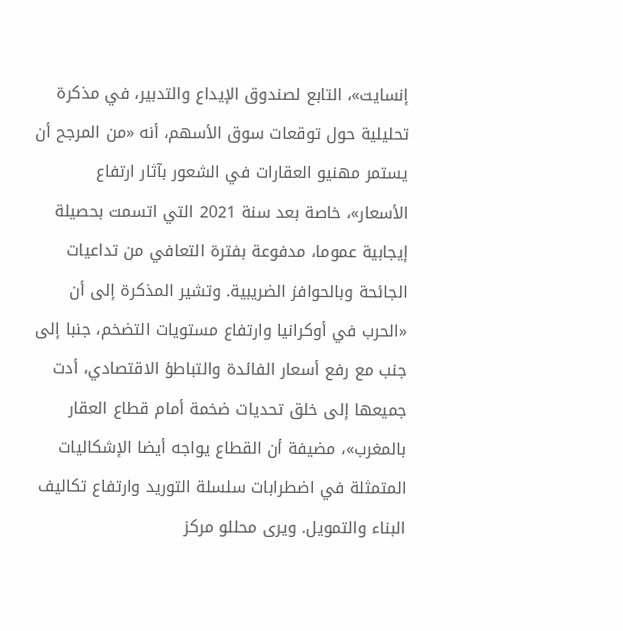إنسايت»، التابع لصندوق الإيداع والتدبير، في مذكرة تحليلية حول توقعات سوق الأسهم، أنه «من المرجح أن يستمر مهنيو العقارات في الشعور بآثار ارتفاع الأسعار»، خاصة بعد سنة 2021 التي اتسمت بحصيلة إيجابية عموما، مدفوعة بفترة التعافي من تداعيات الجائحة وبالحوافز الضريبية. وتشير المذكرة إلى أن «الحرب في أوكرانيا وارتفاع مستويات التضخم، جنبا إلى جنب مع رفع أسعار الفائدة والتباطؤ الاقتصادي، أدت جميعها إلى خلق تحديات ضخمة أمام قطاع العقار بالمغرب»، مضيفة أن القطاع يواجه أيضا الإشكاليات المتمثلة في اضطرابات سلسلة التوريد وارتفاع تكاليف البناء والتمويل. ويرى محللو مركز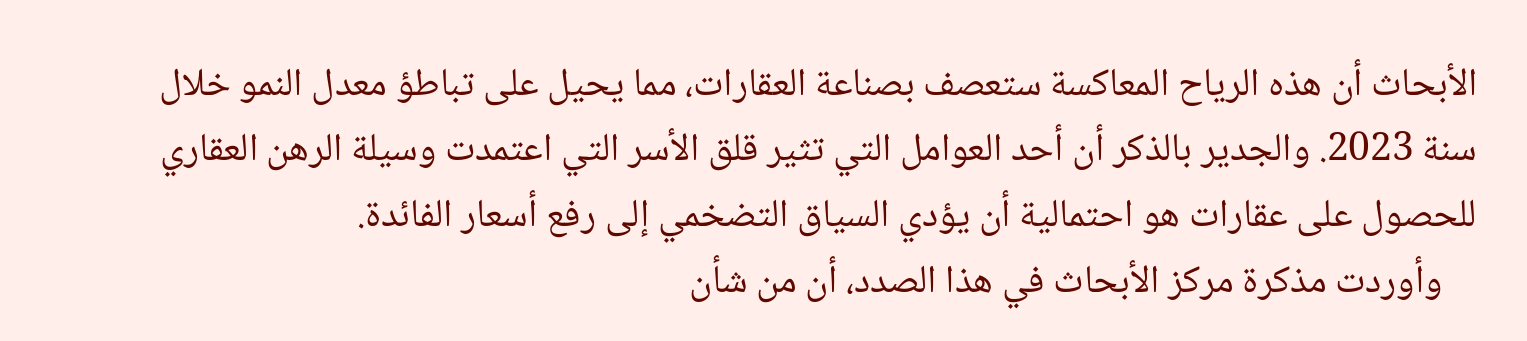الأبحاث أن هذه الرياح المعاكسة ستعصف بصناعة العقارات، مما يحيل على تباطؤ معدل النمو خلال سنة 2023. والجدير بالذكر أن أحد العوامل التي تثير قلق الأسر التي اعتمدت وسيلة الرهن العقاري للحصول على عقارات هو احتمالية أن يؤدي السياق التضخمي إلى رفع أسعار الفائدة.
    وأوردت مذكرة مركز الأبحاث في هذا الصدد، أن من شأن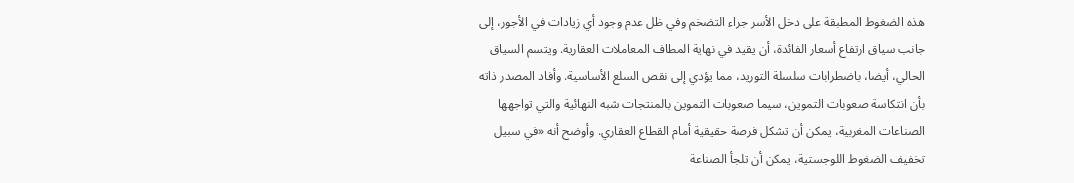هذه الضغوط المطبقة على دخل الأسر جراء التضخم وفي ظل عدم وجود أي زيادات في الأجور، إلى جانب سياق ارتفاع أسعار الفائدة، أن يقيد في نهاية المطاف المعاملات العقارية. ويتسم السياق الحالي، أيضا، باضطرابات سلسلة التوريد، مما يؤدي إلى نقص السلع الأساسية. وأفاد المصدر ذاته بأن انتكاسة صعوبات التموين، سيما صعوبات التموين بالمنتجات شبه النهائية والتي تواجهها الصناعات المغربية، يمكن أن تشكل فرصة حقيقية أمام القطاع العقاري. وأوضح أنه «في سبيل تخفيف الضغوط اللوجستية، يمكن أن تلجأ الصناعة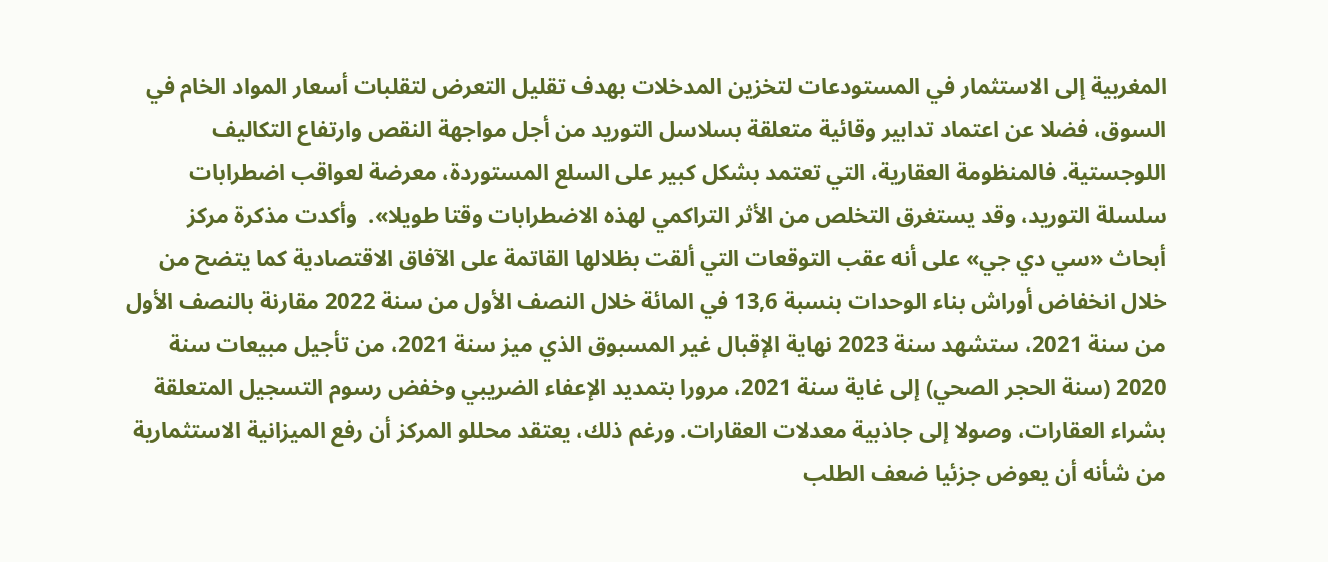المغربية إلى الاستثمار في المستودعات لتخزين المدخلات بهدف تقليل التعرض لتقلبات أسعار المواد الخام في السوق، فضلا عن اعتماد تدابير وقائية متعلقة بسلاسل التوريد من أجل مواجهة النقص وارتفاع التكاليف اللوجستية. فالمنظومة العقارية، التي تعتمد بشكل كبير على السلع المستوردة، معرضة لعواقب اضطرابات سلسلة التوريد، وقد يستغرق التخلص من الأثر التراكمي لهذه الاضطرابات وقتا طويلا».  وأكدت مذكرة مركز أبحاث «سي دي جي» على أنه عقب التوقعات التي ألقت بظلالها القاتمة على الآفاق الاقتصادية كما يتضح من خلال انخفاض أوراش بناء الوحدات بنسبة 13,6 في المائة خلال النصف الأول من سنة 2022 مقارنة بالنصف الأول من سنة 2021، ستشهد سنة 2023 نهاية الإقبال غير المسبوق الذي ميز سنة 2021، من تأجيل مبيعات سنة 2020 (سنة الحجر الصحي) إلى غاية سنة 2021، مرورا بتمديد الإعفاء الضريبي وخفض رسوم التسجيل المتعلقة بشراء العقارات، وصولا إلى جاذبية معدلات العقارات. ورغم ذلك، يعتقد محللو المركز أن رفع الميزانية الاستثمارية من شأنه أن يعوض جزئيا ضعف الطلب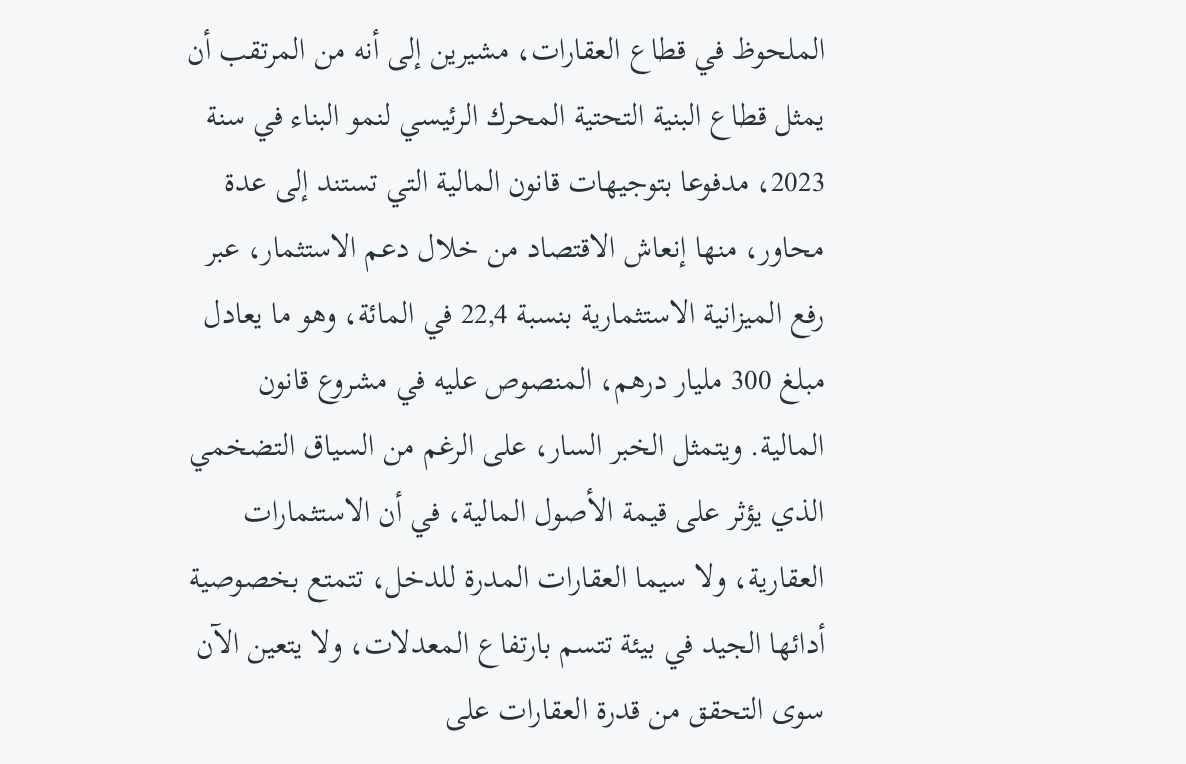الملحوظ في قطاع العقارات، مشيرين إلى أنه من المرتقب أن يمثل قطاع البنية التحتية المحرك الرئيسي لنمو البناء في سنة 2023، مدفوعا بتوجيهات قانون المالية التي تستند إلى عدة محاور، منها إنعاش الاقتصاد من خلال دعم الاستثمار، عبر رفع الميزانية الاستثمارية بنسبة 22,4 في المائة، وهو ما يعادل مبلغ 300 مليار درهم، المنصوص عليه في مشروع قانون المالية. ويتمثل الخبر السار، على الرغم من السياق التضخمي الذي يؤثر على قيمة الأصول المالية، في أن الاستثمارات العقارية، ولا سيما العقارات المدرة للدخل، تتمتع بخصوصية أدائها الجيد في بيئة تتسم بارتفاع المعدلات، ولا يتعين الآن سوى التحقق من قدرة العقارات على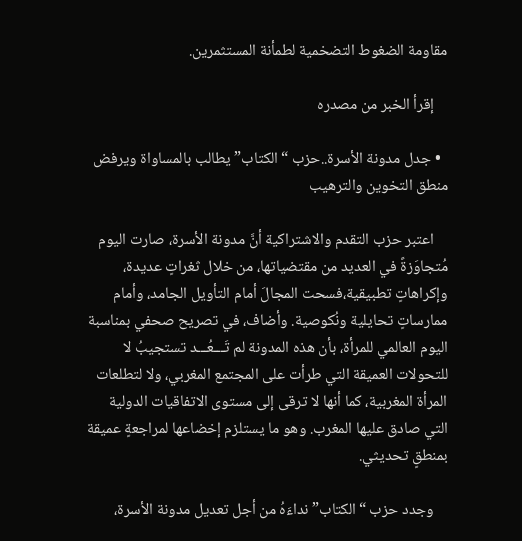مقاومة الضغوط التضخمية لطمأنة المستثمرين.

    إقرأ الخبر من مصدره

  • جدل مدونة الأسرة..حزب “الكتاب” يطالب بالمساواة ويرفض منطق التخوين والترهيب

    اعتبر حزب التقدم والاشتراكية أنَّ مدونة الأسرة، صارت اليوم مُتجاوَزةً في العديد من مقتضياتها، من خلال ثغراتٍ عديدة، وإكراهاتٍ تطبيقية،فسحت المجالَ أمام التأويل الجامد، وأمام ممارساتٍ تحايلية ونُكوصية. وأضاف، في تصريح صحفي بمناسبة اليوم العالمي للمرأة، بأن هذه المدونة لم تَـــعُـــد تستجيبُ لا للتحولات العميقة التي طرأت على المجتمع المغربي، ولا لتطلعات المرأة المغربية، كما أنها لا ترقى إلى مستوى الاتفاقيات الدولية التي صادق عليها المغرب. وهو ما يستلزم إخضاعها لمراجعةٍ عميقة بمنطقٍ تحديثي.

    وجدد حزب “الكتاب” نداءَهُ من أجل تعديل مدونة الأسرة،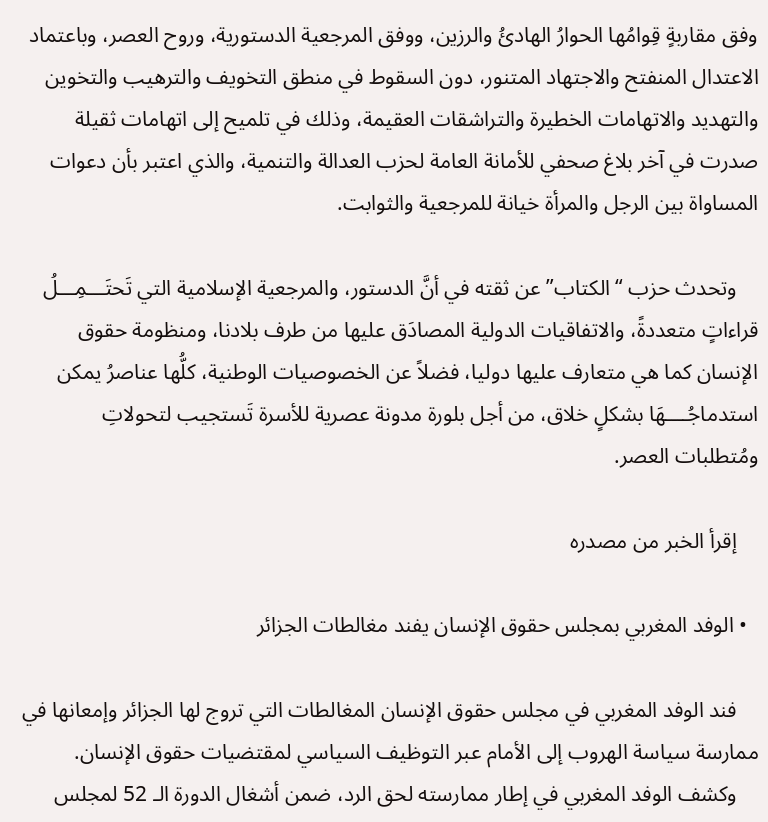وفق مقاربةٍ قِوامُها الحوارُ الهادئُ والرزين، ووفق المرجعية الدستورية، وروح العصر، وباعتماد الاعتدال المنفتح والاجتهاد المتنور، دون السقوط في منطق التخويف والترهيب والتخوين والتهديد والاتهامات الخطيرة والتراشقات العقيمة، وذلك في تلميح إلى اتهامات ثقيلة صدرت في آخر بلاغ صحفي للأمانة العامة لحزب العدالة والتنمية، والذي اعتبر بأن دعوات المساواة بين الرجل والمرأة خيانة للمرجعية والثوابت.

    وتحدث حزب “الكتاب” عن ثقته في أنَّ الدستور، والمرجعية الإسلامية التي تَحتَـــمِـــلُ قراءاتٍ متعددةً، والاتفاقيات الدولية المصادَق عليها من طرف بلادنا، ومنظومة حقوق الإنسان كما هي متعارف عليها دوليا، فضلاً عن الخصوصيات الوطنية، كلُّها عناصرُ يمكن استدماجُــــهَا بشكلٍ خلاق، من أجل بلورة مدونة عصرية للأسرة تَستجيب لتحولاتِ ومُتطلبات العصر.

    إقرأ الخبر من مصدره

  • الوفد المغربي بمجلس حقوق الإنسان يفند مغالطات الجزائر

    فند الوفد المغربي في مجلس حقوق الإنسان المغالطات التي تروج لها الجزائر وإمعانها في ممارسة سياسة الهروب إلى الأمام عبر التوظيف السياسي لمقتضيات حقوق الإنسان.
    وكشف الوفد المغربي في إطار ممارسته لحق الرد، ضمن أشغال الدورة الـ 52 لمجلس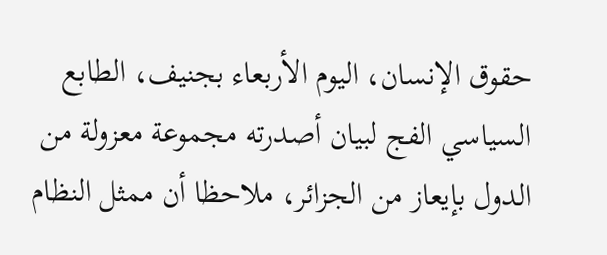حقوق الإنسان، اليوم الأربعاء بجنيف، الطابع السياسي الفج لبيان أصدرته مجموعة معزولة من الدول بإيعاز من الجزائر، ملاحظا أن ممثل النظام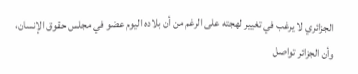الجزائري لا يرغب في تغيير لهجته على الرغم من أن بلاده اليوم عضو في مجلس حقوق الإنسان، وأن الجزائر تواصل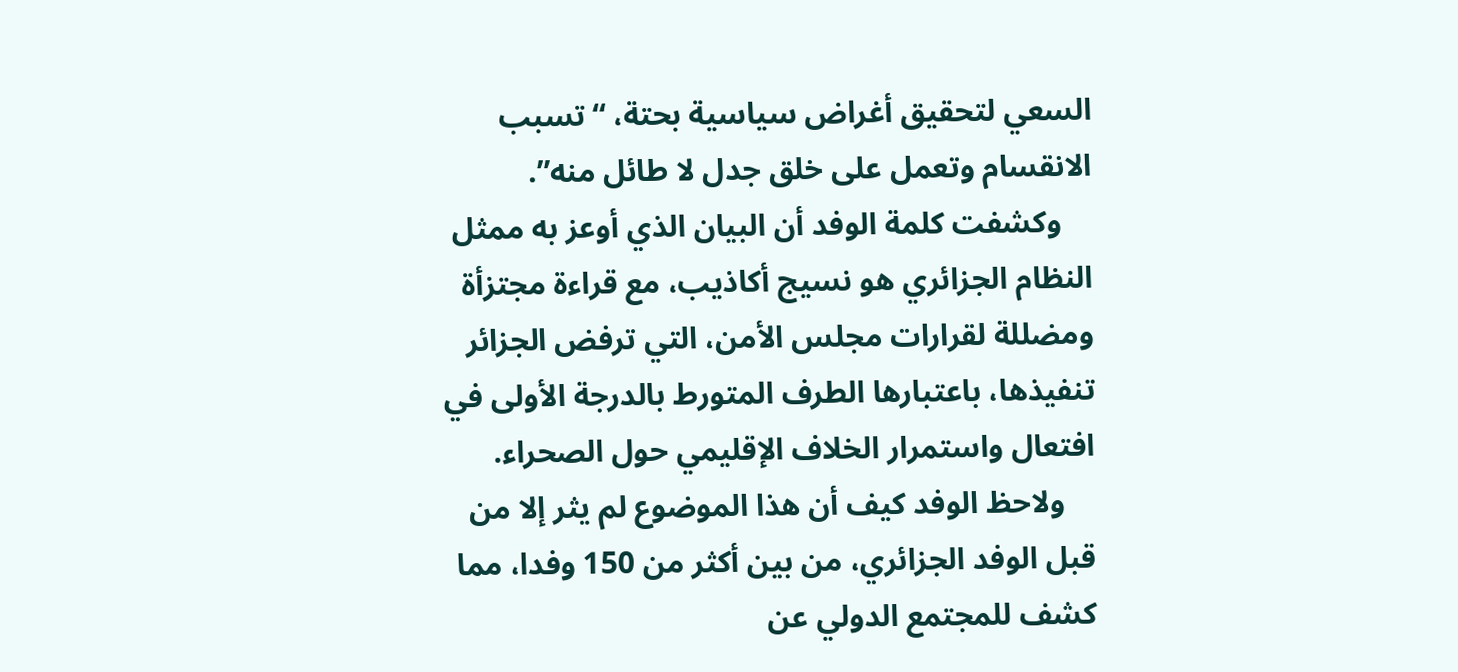السعي لتحقيق أغراض سياسية بحتة، “تسبب الانقسام وتعمل على خلق جدل لا طائل منه”.
    وكشفت كلمة الوفد أن البيان الذي أوعز به ممثل النظام الجزائري هو نسيج أكاذيب، مع قراءة مجتزأة ومضللة لقرارات مجلس الأمن، التي ترفض الجزائر تنفيذها، باعتبارها الطرف المتورط بالدرجة الأولى في افتعال واستمرار الخلاف الإقليمي حول الصحراء.
    ولاحظ الوفد كيف أن هذا الموضوع لم يثر إلا من قبل الوفد الجزائري، من بين أكثر من 150 وفدا، مما كشف للمجتمع الدولي عن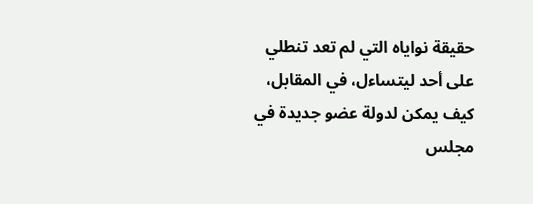حقيقة نواياه التي لم تعد تنطلي على أحد ليتساءل، في المقابل، كيف يمكن لدولة عضو جديدة في مجلس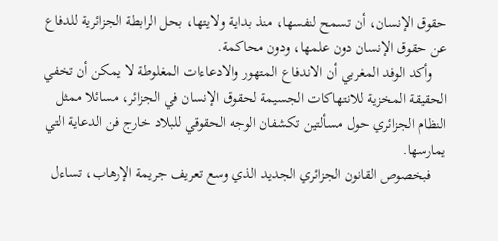حقوق الإنسان، أن تسمح لنفسها، منذ بداية ولايتها، بحل الرابطة الجزائرية للدفاع عن حقوق الإنسان دون علمها، ودون محاكمة.
    وأكد الوفد المغربي أن الاندفاع المتهور والادعاءات المغلوطة لا يمكن أن تخفي الحقيقة المخزية للانتهاكات الجسيمة لحقوق الإنسان في الجزائر، مسائلا ممثل النظام الجزائري حول مسألتين تكشفان الوجه الحقوقي للبلاد خارج فن الدعاية التي يمارسها.
    فبخصوص القانون الجزائري الجديد الذي وسع تعريف جريمة الإرهاب، تساءل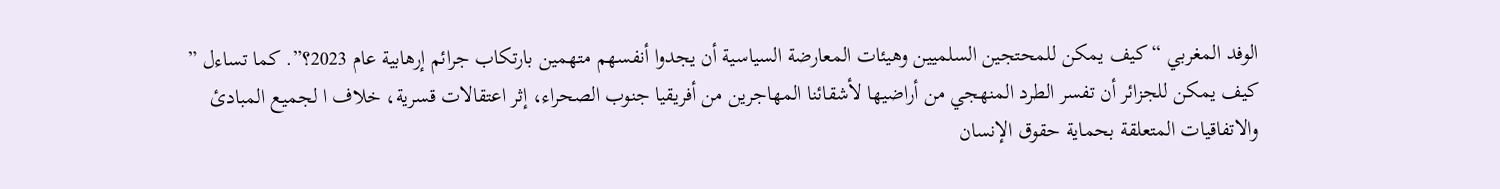الوفد المغربي “كيف يمكن للمحتجين السلميين وهيئات المعارضة السياسية أن يجدوا أنفسهم متهمين بارتكاب جرائم إرهابية عام 2023؟”. كما تساءل ” كيف يمكن للجزائر أن تفسر الطرد المنهجي من أراضيها لأشقائنا المهاجرين من أفريقيا جنوب الصحراء، إثر اعتقالات قسرية، خلاف ا لجميع المبادئ والاتفاقيات المتعلقة بحماية حقوق الإنسان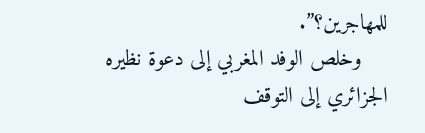للمهاجرين؟”.
    وخلص الوفد المغربي إلى دعوة نظيره الجزائري إلى التوقف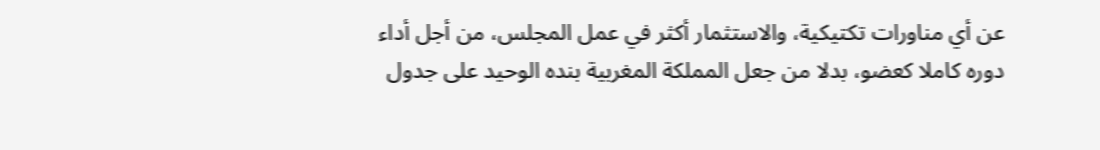عن أي مناورات تكتيكية، والاستثمار أكثر في عمل المجلس، من أجل أداء دوره كاملا كعضو، بدلا من جعل المملكة المغربية بنده الوحيد على جدول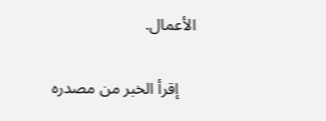الأعمال.

    إقرأ الخبر من مصدره